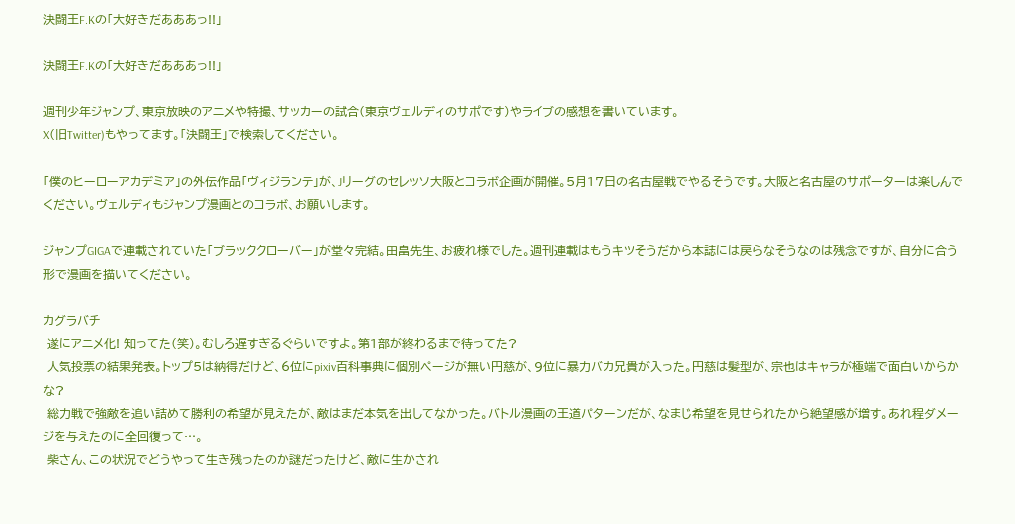決闘王F.Kの「大好きだあああっ!!」

決闘王F.Kの「大好きだあああっ!!」

週刊少年ジャンプ、東京放映のアニメや特撮、サッカーの試合(東京ヴェルディのサポです)やライブの感想を書いています。
X(旧Twitter)もやってます。「決闘王」で検索してください。

「僕のヒーローアカデミア」の外伝作品「ヴィジランテ」が、Jリーグのセレッソ大阪とコラボ企画が開催。5月17日の名古屋戦でやるそうです。大阪と名古屋のサポーターは楽しんでください。ヴェルディもジャンプ漫画とのコラボ、お願いします。

ジャンプGIGAで連載されていた「ブラッククローバー」が堂々完結。田畠先生、お疲れ様でした。週刊連載はもうキツそうだから本誌には戻らなそうなのは残念ですが、自分に合う形で漫画を描いてください。

カグラバチ
 遂にアニメ化! 知ってた(笑)。むしろ遅すぎるぐらいですよ。第1部が終わるまで待ってた?
 人気投票の結果発表。トップ5は納得だけど、6位にpixiv百科事典に個別ページが無い円慈が、9位に暴力バカ兄貴が入った。円慈は髪型が、宗也はキャラが極端で面白いからかな?
 総力戦で強敵を追い詰めて勝利の希望が見えたが、敵はまだ本気を出してなかった。バトル漫画の王道パターンだが、なまじ希望を見せられたから絶望感が増す。あれ程ダメージを与えたのに全回復って…。
 柴さん、この状況でどうやって生き残ったのか謎だったけど、敵に生かされ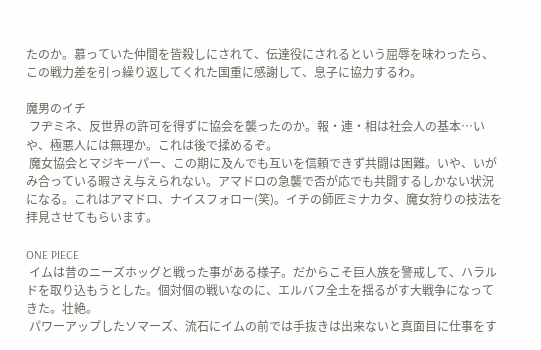たのか。慕っていた仲間を皆殺しにされて、伝達役にされるという屈辱を味わったら、この戦力差を引っ繰り返してくれた国重に感謝して、息子に協力するわ。

魔男のイチ
 フヂミネ、反世界の許可を得ずに協会を襲ったのか。報・連・相は社会人の基本…いや、極悪人には無理か。これは後で揉めるぞ。
 魔女協会とマジキーパー、この期に及んでも互いを信頼できず共闘は困難。いや、いがみ合っている暇さえ与えられない。アマドロの急襲で否が応でも共闘するしかない状況になる。これはアマドロ、ナイスフォロー(笑)。イチの師匠ミナカタ、魔女狩りの技法を拝見させてもらいます。

ONE PIECE
 イムは昔のニーズホッグと戦った事がある様子。だからこそ巨人族を警戒して、ハラルドを取り込もうとした。個対個の戦いなのに、エルバフ全土を揺るがす大戦争になってきた。壮絶。
 パワーアップしたソマーズ、流石にイムの前では手抜きは出来ないと真面目に仕事をす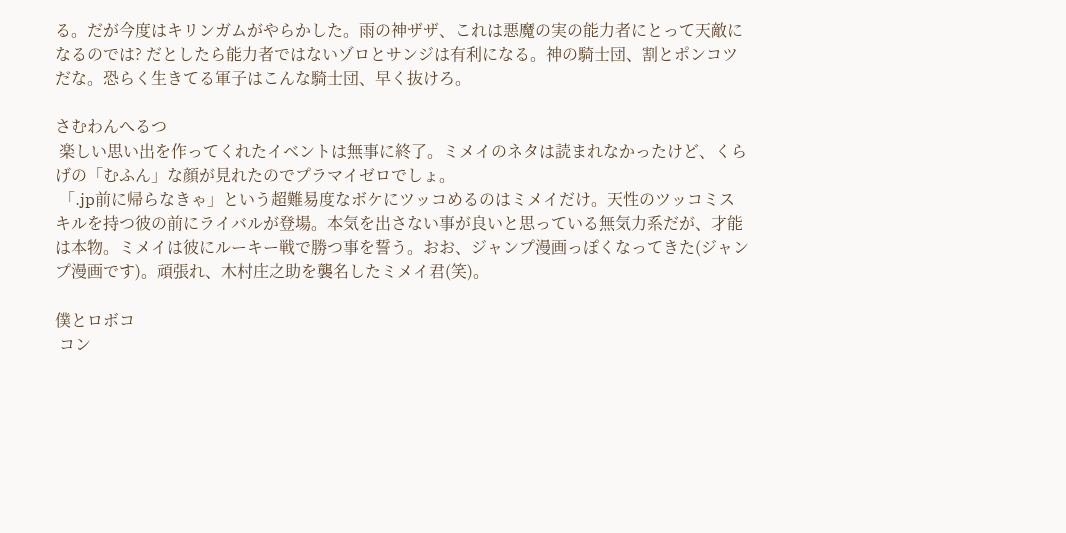る。だが今度はキリンガムがやらかした。雨の神ザザ、これは悪魔の実の能力者にとって天敵になるのでは? だとしたら能力者ではないゾロとサンジは有利になる。神の騎士団、割とポンコツだな。恐らく生きてる軍子はこんな騎士団、早く抜けろ。

さむわんへるつ
 楽しい思い出を作ってくれたイベントは無事に終了。ミメイのネタは読まれなかったけど、くらげの「むふん」な顔が見れたのでプラマイゼロでしょ。
 「.jp前に帰らなきゃ」という超難易度なボケにツッコめるのはミメイだけ。天性のツッコミスキルを持つ彼の前にライバルが登場。本気を出さない事が良いと思っている無気力系だが、才能は本物。ミメイは彼にルーキー戦で勝つ事を誓う。おお、ジャンプ漫画っぽくなってきた(ジャンプ漫画です)。頑張れ、木村庄之助を襲名したミメイ君(笑)。

僕とロボコ
 コン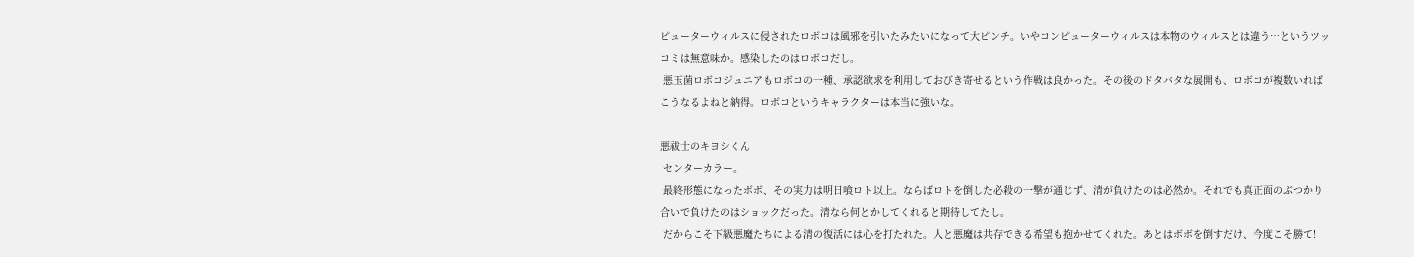ピューターウィルスに侵されたロボコは風邪を引いたみたいになって大ピンチ。いやコンピューターウィルスは本物のウィルスとは違う…というツッコミは無意味か。感染したのはロボコだし。
 悪玉菌ロボコジュニアもロボコの一種、承認欲求を利用しておびき寄せるという作戦は良かった。その後のドタバタな展開も、ロボコが複数いればこうなるよねと納得。ロボコというキャラクターは本当に強いな。

悪祓士のキヨシくん
 センターカラー。
 最終形態になったボボ、その実力は明日喰ロト以上。ならばロトを倒した必殺の一撃が通じず、清が負けたのは必然か。それでも真正面のぶつかり合いで負けたのはショックだった。清なら何とかしてくれると期待してたし。
 だからこそ下級悪魔たちによる清の復活には心を打たれた。人と悪魔は共存できる希望も抱かせてくれた。あとはボボを倒すだけ、今度こそ勝て!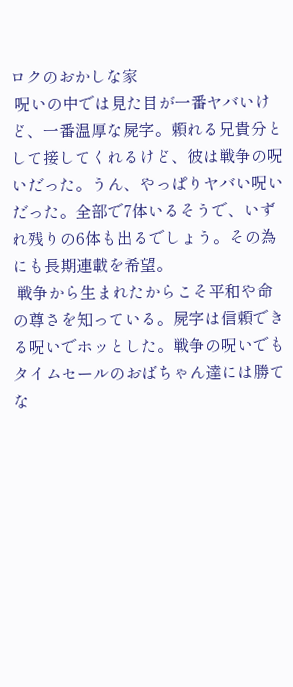ロクのおかしな家
 呪いの中では見た目が一番ヤバいけど、一番温厚な屍字。頼れる兄貴分として接してくれるけど、彼は戦争の呪いだった。うん、やっぱりヤバい呪いだった。全部で7体いるそうで、いずれ残りの6体も出るでしょう。その為にも長期連載を希望。
 戦争から生まれたからこそ平和や命の尊さを知っている。屍字は信頼できる呪いでホッとした。戦争の呪いでもタイムセールのおばちゃん達には勝てな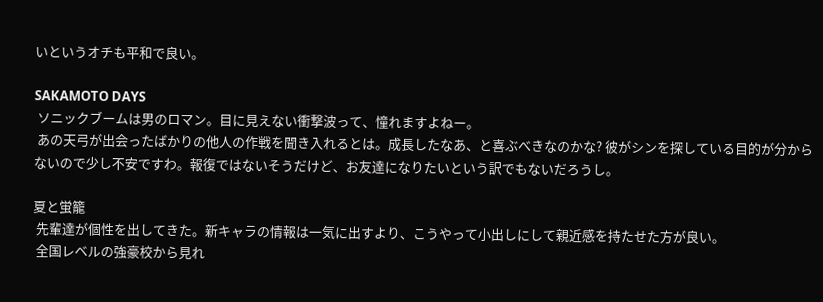いというオチも平和で良い。

SAKAMOTO DAYS
 ソニックブームは男のロマン。目に見えない衝撃波って、憧れますよねー。
 あの天弓が出会ったばかりの他人の作戦を聞き入れるとは。成長したなあ、と喜ぶべきなのかな? 彼がシンを探している目的が分からないので少し不安ですわ。報復ではないそうだけど、お友達になりたいという訳でもないだろうし。

夏と蛍籠
 先輩達が個性を出してきた。新キャラの情報は一気に出すより、こうやって小出しにして親近感を持たせた方が良い。
 全国レベルの強豪校から見れ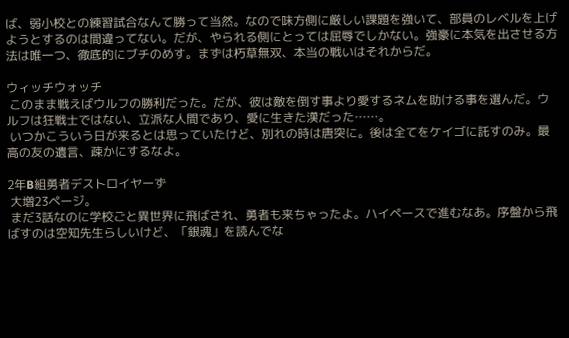ば、弱小校との練習試合なんて勝って当然。なので味方側に厳しい課題を強いて、部員のレベルを上げようとするのは間違ってない。だが、やられる側にとっては屈辱でしかない。強豪に本気を出させる方法は唯一つ、徹底的にブチのめす。まずは朽草無双、本当の戦いはそれからだ。

ウィッチウォッチ
 このまま戦えばウルフの勝利だった。だが、彼は敵を倒す事より愛するネムを助ける事を選んだ。ウルフは狂戦士ではない、立派な人間であり、愛に生きた漢だった……。
 いつかこういう日が来るとは思っていたけど、別れの時は唐突に。後は全てをケイゴに託すのみ。最高の友の遺言、疎かにするなよ。

2年B組勇者デストロイヤーず
 大増23ページ。
 まだ3話なのに学校ごと異世界に飛ばされ、勇者も来ちゃったよ。ハイペースで進むなあ。序盤から飛ばすのは空知先生らしいけど、「銀魂」を読んでな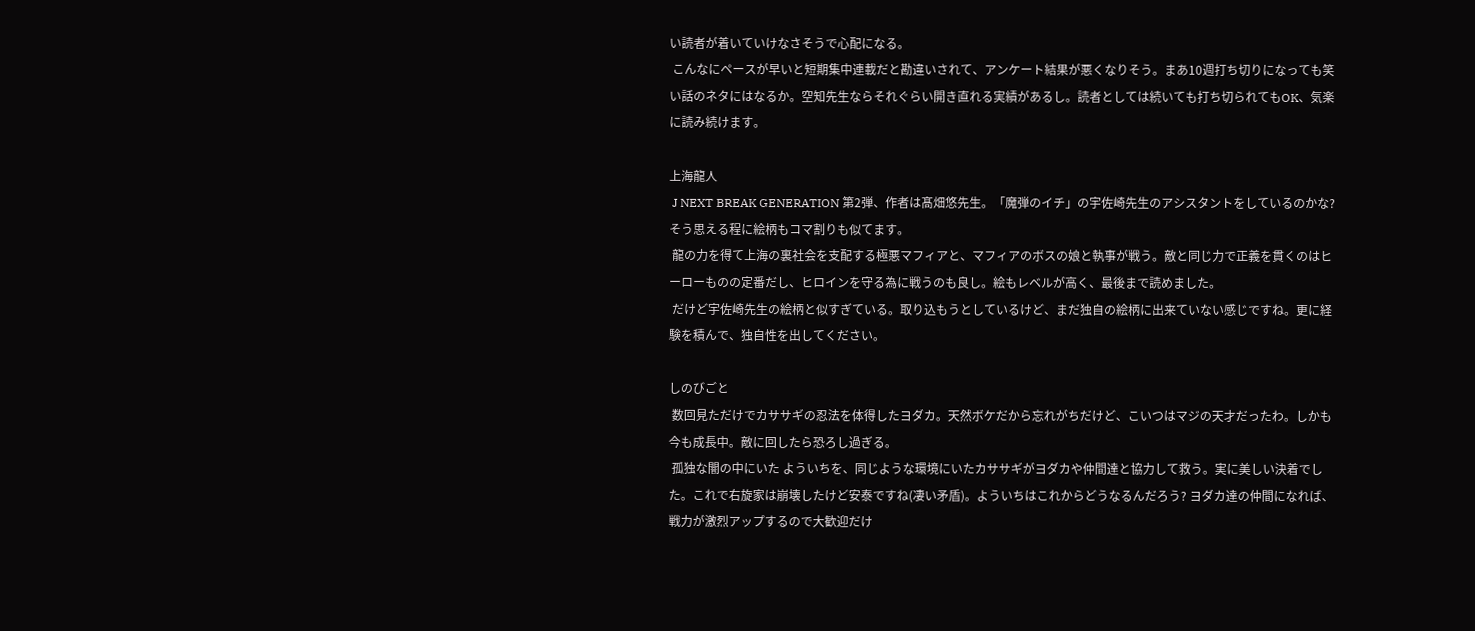い読者が着いていけなさそうで心配になる。
 こんなにペースが早いと短期集中連載だと勘違いされて、アンケート結果が悪くなりそう。まあ10週打ち切りになっても笑い話のネタにはなるか。空知先生ならそれぐらい開き直れる実績があるし。読者としては続いても打ち切られてもOK、気楽に読み続けます。

上海龍人
 J NEXT BREAK GENERATION 第2弾、作者は髙畑悠先生。「魔弾のイチ」の宇佐崎先生のアシスタントをしているのかな? そう思える程に絵柄もコマ割りも似てます。
 龍の力を得て上海の裏社会を支配する極悪マフィアと、マフィアのボスの娘と執事が戦う。敵と同じ力で正義を貫くのはヒーローものの定番だし、ヒロインを守る為に戦うのも良し。絵もレベルが高く、最後まで読めました。
 だけど宇佐崎先生の絵柄と似すぎている。取り込もうとしているけど、まだ独自の絵柄に出来ていない感じですね。更に経験を積んで、独自性を出してください。

しのびごと
 数回見ただけでカササギの忍法を体得したヨダカ。天然ボケだから忘れがちだけど、こいつはマジの天才だったわ。しかも今も成長中。敵に回したら恐ろし過ぎる。
 孤独な闇の中にいた よういちを、同じような環境にいたカササギがヨダカや仲間達と協力して救う。実に美しい決着でした。これで右旋家は崩壊したけど安泰ですね(凄い矛盾)。よういちはこれからどうなるんだろう? ヨダカ達の仲間になれば、戦力が激烈アップするので大歓迎だけ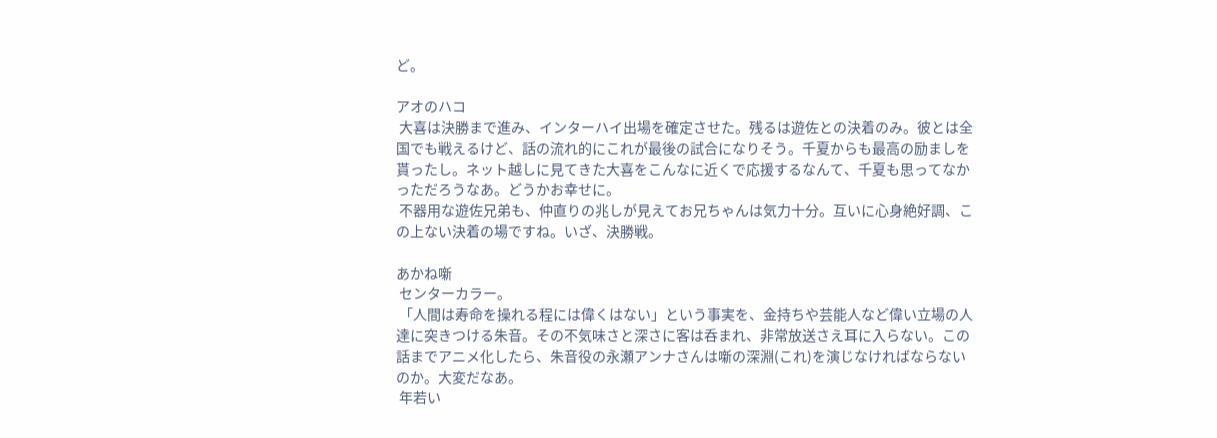ど。

アオのハコ
 大喜は決勝まで進み、インターハイ出場を確定させた。残るは遊佐との決着のみ。彼とは全国でも戦えるけど、話の流れ的にこれが最後の試合になりそう。千夏からも最高の励ましを貰ったし。ネット越しに見てきた大喜をこんなに近くで応援するなんて、千夏も思ってなかっただろうなあ。どうかお幸せに。
 不器用な遊佐兄弟も、仲直りの兆しが見えてお兄ちゃんは気力十分。互いに心身絶好調、この上ない決着の場ですね。いざ、決勝戦。

あかね噺
 センターカラー。
 「人間は寿命を操れる程には偉くはない」という事実を、金持ちや芸能人など偉い立場の人達に突きつける朱音。その不気味さと深さに客は呑まれ、非常放送さえ耳に入らない。この話までアニメ化したら、朱音役の永瀬アンナさんは噺の深淵(これ)を演じなければならないのか。大変だなあ。
 年若い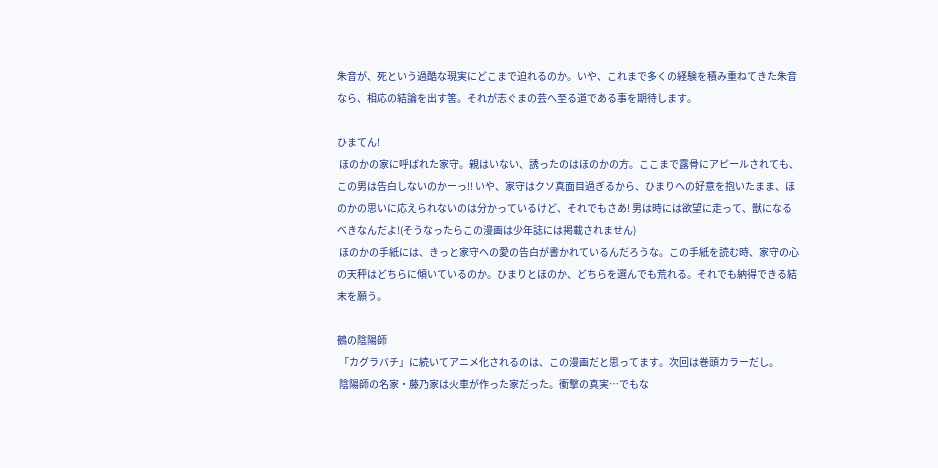朱音が、死という過酷な現実にどこまで迫れるのか。いや、これまで多くの経験を積み重ねてきた朱音なら、相応の結論を出す筈。それが志ぐまの芸へ至る道である事を期待します。

ひまてん!
 ほのかの家に呼ばれた家守。親はいない、誘ったのはほのかの方。ここまで露骨にアピールされても、この男は告白しないのかーっ!! いや、家守はクソ真面目過ぎるから、ひまりへの好意を抱いたまま、ほのかの思いに応えられないのは分かっているけど、それでもさあ! 男は時には欲望に走って、獣になるべきなんだよ!(そうなったらこの漫画は少年誌には掲載されません)
 ほのかの手紙には、きっと家守への愛の告白が書かれているんだろうな。この手紙を読む時、家守の心の天秤はどちらに傾いているのか。ひまりとほのか、どちらを選んでも荒れる。それでも納得できる結末を願う。

鵺の陰陽師
 「カグラバチ」に続いてアニメ化されるのは、この漫画だと思ってます。次回は巻頭カラーだし。
 陰陽師の名家・藤乃家は火車が作った家だった。衝撃の真実…でもな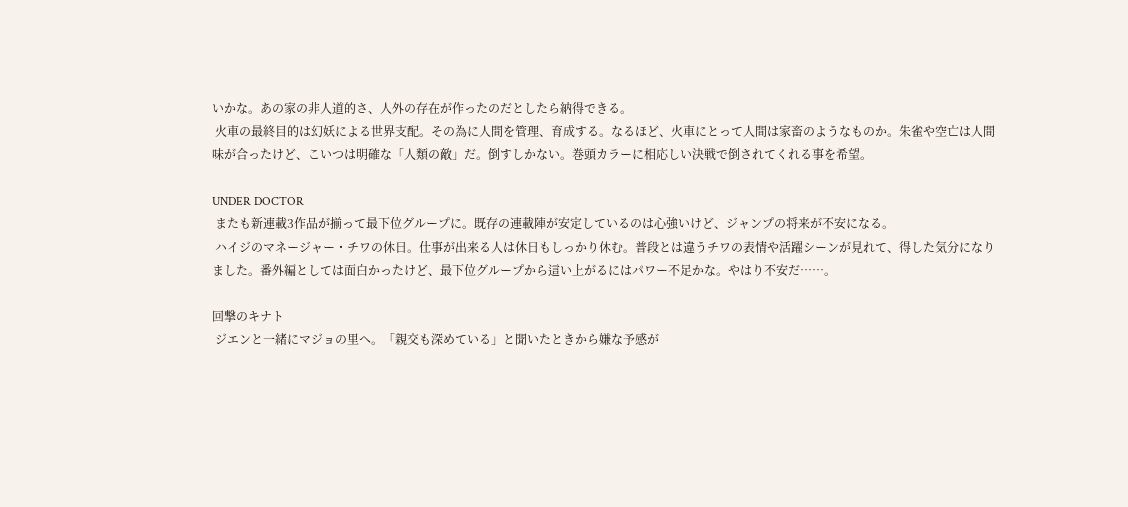いかな。あの家の非人道的さ、人外の存在が作ったのだとしたら納得できる。
 火車の最終目的は幻妖による世界支配。その為に人間を管理、育成する。なるほど、火車にとって人間は家畜のようなものか。朱雀や空亡は人間味が合ったけど、こいつは明確な「人類の敵」だ。倒すしかない。巻頭カラーに相応しい決戦で倒されてくれる事を希望。

UNDER DOCTOR
 またも新連載3作品が揃って最下位グループに。既存の連載陣が安定しているのは心強いけど、ジャンプの将来が不安になる。
 ハイジのマネージャー・チワの休日。仕事が出来る人は休日もしっかり休む。普段とは違うチワの表情や活躍シーンが見れて、得した気分になりました。番外編としては面白かったけど、最下位グループから這い上がるにはパワー不足かな。やはり不安だ……。

回撃のキナト
 ジエンと一緒にマジョの里へ。「親交も深めている」と聞いたときから嫌な予感が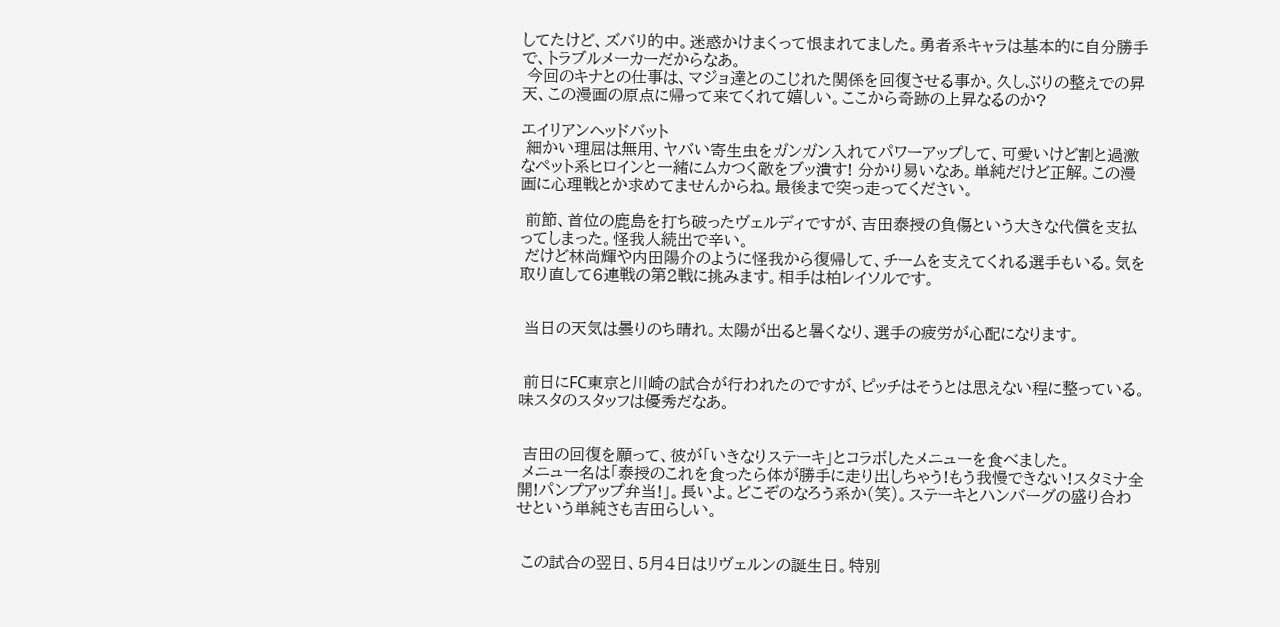してたけど、ズバリ的中。迷惑かけまくって恨まれてました。勇者系キャラは基本的に自分勝手で、トラブルメーカーだからなあ。
 今回のキナとの仕事は、マジョ達とのこじれた関係を回復させる事か。久しぶりの整えでの昇天、この漫画の原点に帰って来てくれて嬉しい。ここから奇跡の上昇なるのか?

エイリアンヘッドバット
 細かい理屈は無用、ヤバい寄生虫をガンガン入れてパワーアップして、可愛いけど割と過激なペット系ヒロインと一緒にムカつく敵をブッ潰す! 分かり易いなあ。単純だけど正解。この漫画に心理戦とか求めてませんからね。最後まで突っ走ってください。

 前節、首位の鹿島を打ち破ったヴェルディですが、吉田泰授の負傷という大きな代償を支払ってしまった。怪我人続出で辛い。
 だけど林尚輝や内田陽介のように怪我から復帰して、チームを支えてくれる選手もいる。気を取り直して6連戦の第2戦に挑みます。相手は柏レイソルです。


 当日の天気は曇りのち晴れ。太陽が出ると暑くなり、選手の疲労が心配になります。


 前日にFC東京と川崎の試合が行われたのですが、ピッチはそうとは思えない程に整っている。味スタのスタッフは優秀だなあ。


 吉田の回復を願って、彼が「いきなりステーキ」とコラボしたメニューを食べました。
 メニュー名は「泰授のこれを食ったら体が勝手に走り出しちゃう!もう我慢できない!スタミナ全開!パンプアップ弁当!」。長いよ。どこぞのなろう系か(笑)。ステーキとハンバーグの盛り合わせという単純さも吉田らしい。


 この試合の翌日、5月4日はリヴェルンの誕生日。特別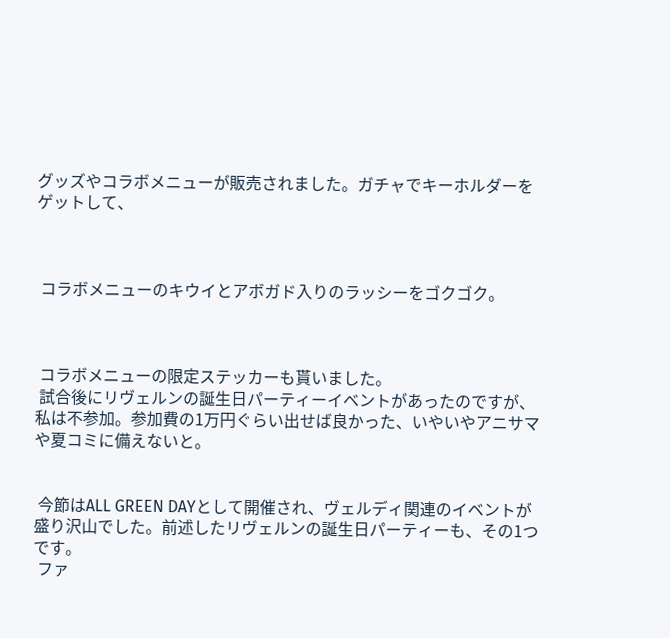グッズやコラボメニューが販売されました。ガチャでキーホルダーをゲットして、



 コラボメニューのキウイとアボガド入りのラッシーをゴクゴク。



 コラボメニューの限定ステッカーも貰いました。
 試合後にリヴェルンの誕生日パーティーイベントがあったのですが、私は不参加。参加費の1万円ぐらい出せば良かった、いやいやアニサマや夏コミに備えないと。


 今節はALL GREEN DAYとして開催され、ヴェルディ関連のイベントが盛り沢山でした。前述したリヴェルンの誕生日パーティーも、その1つです。
 ファ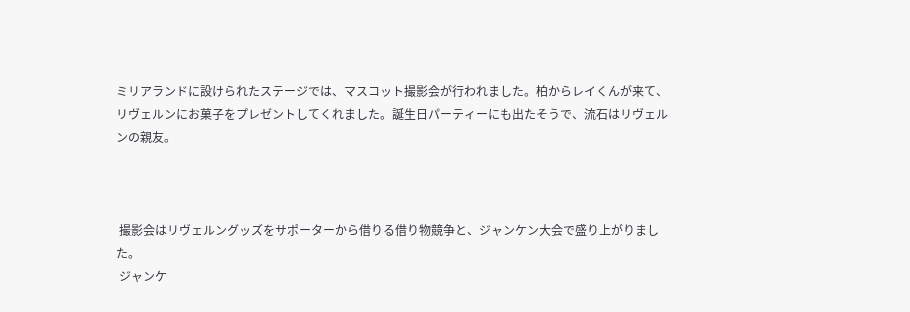ミリアランドに設けられたステージでは、マスコット撮影会が行われました。柏からレイくんが来て、リヴェルンにお菓子をプレゼントしてくれました。誕生日パーティーにも出たそうで、流石はリヴェルンの親友。



 撮影会はリヴェルングッズをサポーターから借りる借り物競争と、ジャンケン大会で盛り上がりました。
 ジャンケ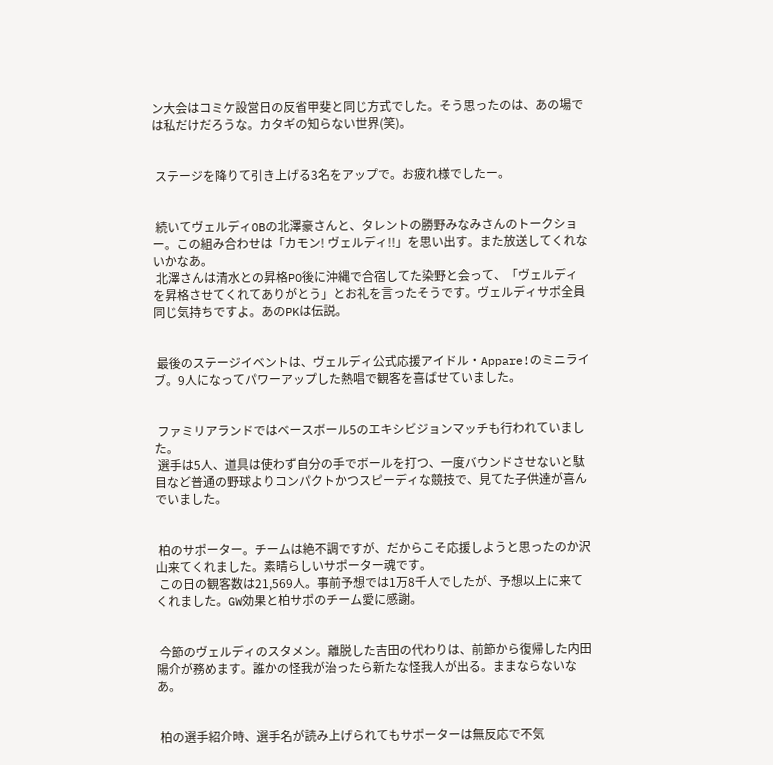ン大会はコミケ設営日の反省甲斐と同じ方式でした。そう思ったのは、あの場では私だけだろうな。カタギの知らない世界(笑)。


 ステージを降りて引き上げる3名をアップで。お疲れ様でしたー。


 続いてヴェルディOBの北澤豪さんと、タレントの勝野みなみさんのトークショー。この組み合わせは「カモン! ヴェルディ!!」を思い出す。また放送してくれないかなあ。
 北澤さんは清水との昇格PO後に沖縄で合宿してた染野と会って、「ヴェルディを昇格させてくれてありがとう」とお礼を言ったそうです。ヴェルディサポ全員同じ気持ちですよ。あのPKは伝説。


 最後のステージイベントは、ヴェルディ公式応援アイドル・Appare!のミニライブ。9人になってパワーアップした熱唱で観客を喜ばせていました。


 ファミリアランドではベースボール5のエキシビジョンマッチも行われていました。
 選手は5人、道具は使わず自分の手でボールを打つ、一度バウンドさせないと駄目など普通の野球よりコンパクトかつスピーディな競技で、見てた子供達が喜んでいました。


 柏のサポーター。チームは絶不調ですが、だからこそ応援しようと思ったのか沢山来てくれました。素晴らしいサポーター魂です。
 この日の観客数は21,569人。事前予想では1万8千人でしたが、予想以上に来てくれました。GW効果と柏サポのチーム愛に感謝。


 今節のヴェルディのスタメン。離脱した吉田の代わりは、前節から復帰した内田陽介が務めます。誰かの怪我が治ったら新たな怪我人が出る。ままならないなあ。


 柏の選手紹介時、選手名が読み上げられてもサポーターは無反応で不気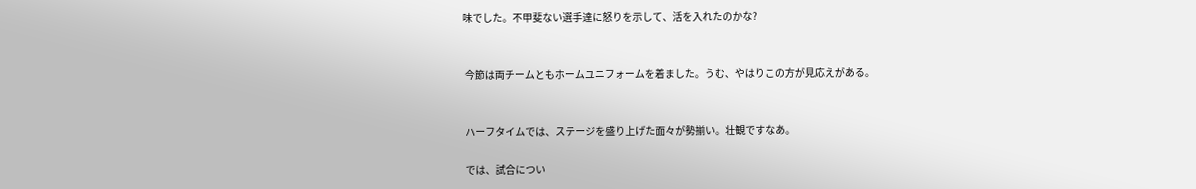味でした。不甲斐ない選手達に怒りを示して、活を入れたのかな?


 今節は両チームともホームユニフォームを着ました。うむ、やはりこの方が見応えがある。


 ハーフタイムでは、ステージを盛り上げた面々が勢揃い。壮観ですなあ。

 では、試合につい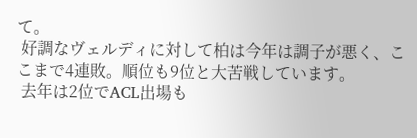て。
 好調なヴェルディに対して柏は今年は調子が悪く、ここまで4連敗。順位も9位と大苦戦しています。
 去年は2位でACL出場も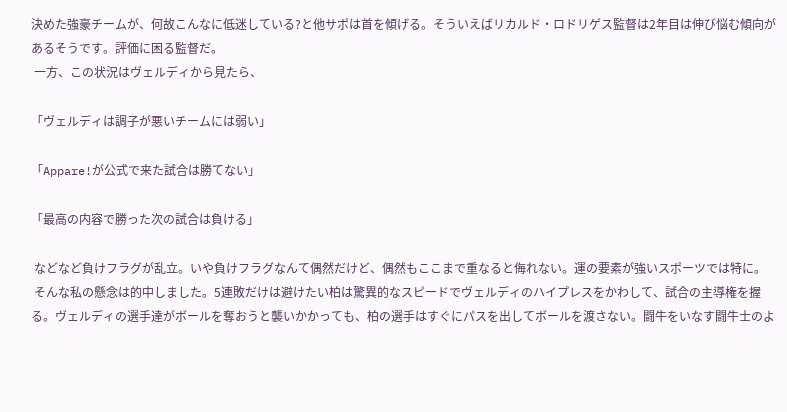決めた強豪チームが、何故こんなに低迷している?と他サポは首を傾げる。そういえばリカルド・ロドリゲス監督は2年目は伸び悩む傾向があるそうです。評価に困る監督だ。
 一方、この状況はヴェルディから見たら、

「ヴェルディは調子が悪いチームには弱い」

「Appare!が公式で来た試合は勝てない」

「最高の内容で勝った次の試合は負ける」

 などなど負けフラグが乱立。いや負けフラグなんて偶然だけど、偶然もここまで重なると侮れない。運の要素が強いスポーツでは特に。
 そんな私の懸念は的中しました。5連敗だけは避けたい柏は驚異的なスピードでヴェルディのハイプレスをかわして、試合の主導権を握る。ヴェルディの選手達がボールを奪おうと襲いかかっても、柏の選手はすぐにパスを出してボールを渡さない。闘牛をいなす闘牛士のよ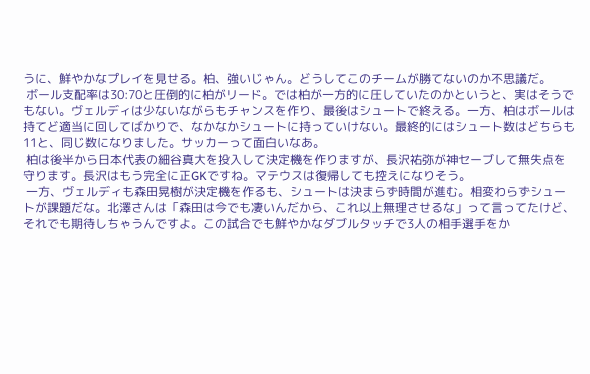うに、鮮やかなプレイを見せる。柏、強いじゃん。どうしてこのチームが勝てないのか不思議だ。
 ボール支配率は30:70と圧倒的に柏がリード。では柏が一方的に圧していたのかというと、実はそうでもない。ヴェルディは少ないながらもチャンスを作り、最後はシュートで終える。一方、柏はボールは持てど適当に回してばかりで、なかなかシュートに持っていけない。最終的にはシュート数はどちらも11と、同じ数になりました。サッカーって面白いなあ。
 柏は後半から日本代表の細谷真大を投入して決定機を作りますが、長沢祐弥が神セーブして無失点を守ります。長沢はもう完全に正GKですね。マテウスは復帰しても控えになりそう。
 一方、ヴェルディも森田晃樹が決定機を作るも、シュートは決まらず時間が進む。相変わらずシュートが課題だな。北澤さんは「森田は今でも凄いんだから、これ以上無理させるな」って言ってたけど、それでも期待しちゃうんですよ。この試合でも鮮やかなダブルタッチで3人の相手選手をか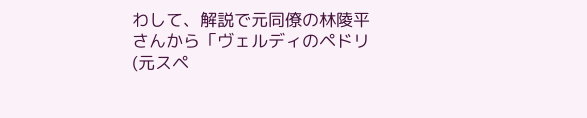わして、解説で元同僚の林陵平さんから「ヴェルディのペドリ(元スペ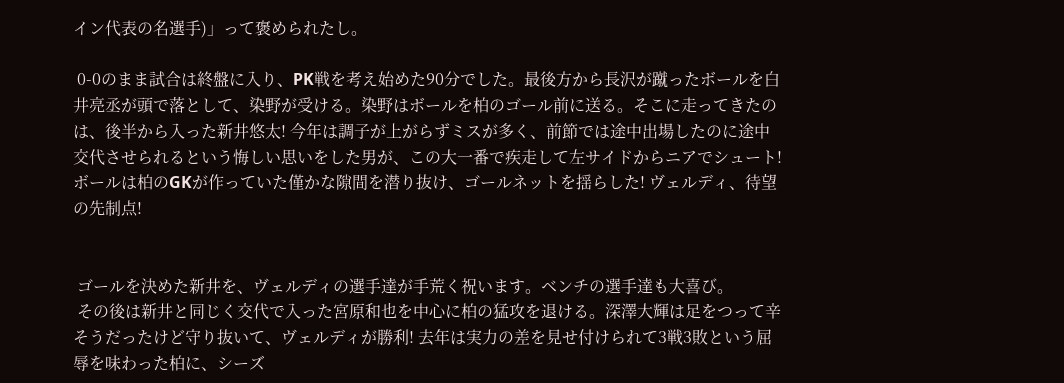イン代表の名選手)」って褒められたし。

 0-0のまま試合は終盤に入り、PK戦を考え始めた90分でした。最後方から長沢が蹴ったボールを白井亮丞が頭で落として、染野が受ける。染野はボールを柏のゴール前に送る。そこに走ってきたのは、後半から入った新井悠太! 今年は調子が上がらずミスが多く、前節では途中出場したのに途中交代させられるという悔しい思いをした男が、この大一番で疾走して左サイドからニアでシュート! ボールは柏のGKが作っていた僅かな隙間を潜り抜け、ゴールネットを揺らした! ヴェルディ、待望の先制点!


 ゴールを決めた新井を、ヴェルディの選手達が手荒く祝います。ベンチの選手達も大喜び。
 その後は新井と同じく交代で入った宮原和也を中心に柏の猛攻を退ける。深澤大輝は足をつって辛そうだったけど守り抜いて、ヴェルディが勝利! 去年は実力の差を見せ付けられて3戦3敗という屈辱を味わった柏に、シーズ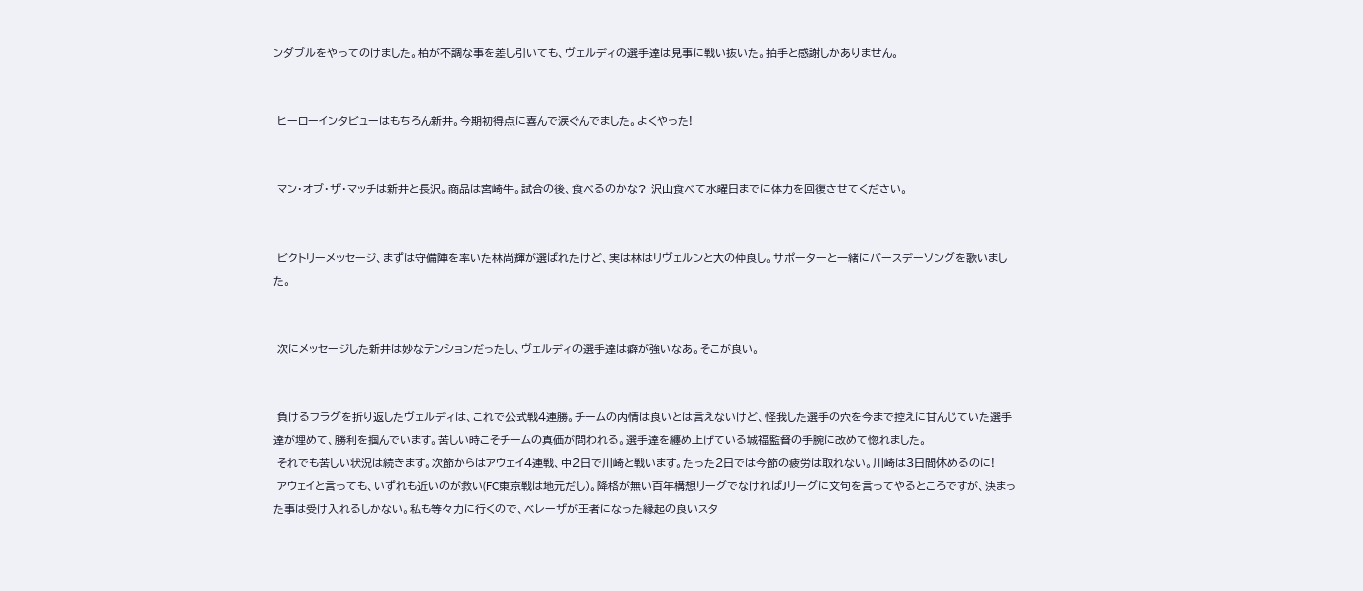ンダブルをやってのけました。柏が不調な事を差し引いても、ヴェルディの選手達は見事に戦い抜いた。拍手と感謝しかありません。


 ヒーローインタビューはもちろん新井。今期初得点に喜んで涙ぐんでました。よくやった!


 マン・オブ・ザ・マッチは新井と長沢。商品は宮崎牛。試合の後、食べるのかな? 沢山食べて水曜日までに体力を回復させてください。


 ビクトリーメッセージ、まずは守備陣を率いた林尚輝が選ばれたけど、実は林はリヴェルンと大の仲良し。サポーターと一緒にバースデーソングを歌いました。


 次にメッセージした新井は妙なテンションだったし、ヴェルディの選手達は癖が強いなあ。そこが良い。


 負けるフラグを折り返したヴェルディは、これで公式戦4連勝。チームの内情は良いとは言えないけど、怪我した選手の穴を今まで控えに甘んじていた選手達が埋めて、勝利を掴んでいます。苦しい時こそチームの真価が問われる。選手達を纏め上げている城福監督の手腕に改めて惚れました。
 それでも苦しい状況は続きます。次節からはアウェイ4連戦、中2日で川崎と戦います。たった2日では今節の疲労は取れない。川崎は3日間休めるのに!
 アウェイと言っても、いずれも近いのが救い(FC東京戦は地元だし)。降格が無い百年構想リーグでなければJリーグに文句を言ってやるところですが、決まった事は受け入れるしかない。私も等々力に行くので、ベレーザが王者になった縁起の良いスタ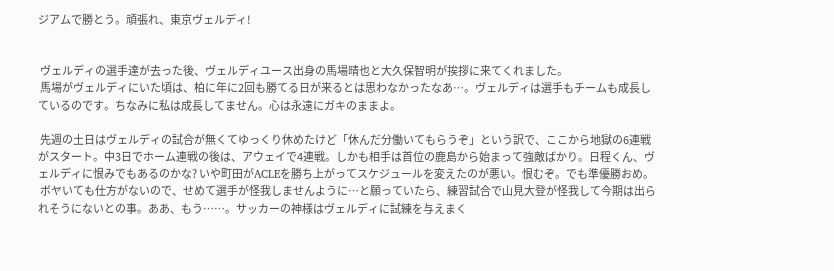ジアムで勝とう。頑張れ、東京ヴェルディ!


 ヴェルディの選手達が去った後、ヴェルディユース出身の馬場晴也と大久保智明が挨拶に来てくれました。
 馬場がヴェルディにいた頃は、柏に年に2回も勝てる日が来るとは思わなかったなあ…。ヴェルディは選手もチームも成長しているのです。ちなみに私は成長してません。心は永遠にガキのままよ。

 先週の土日はヴェルディの試合が無くてゆっくり休めたけど「休んだ分働いてもらうぞ」という訳で、ここから地獄の6連戦がスタート。中3日でホーム連戦の後は、アウェイで4連戦。しかも相手は首位の鹿島から始まって強敵ばかり。日程くん、ヴェルディに恨みでもあるのかな? いや町田がACLEを勝ち上がってスケジュールを変えたのが悪い。恨むぞ。でも準優勝おめ。
 ボヤいても仕方がないので、せめて選手が怪我しませんように…と願っていたら、練習試合で山見大登が怪我して今期は出られそうにないとの事。ああ、もう……。サッカーの神様はヴェルディに試練を与えまく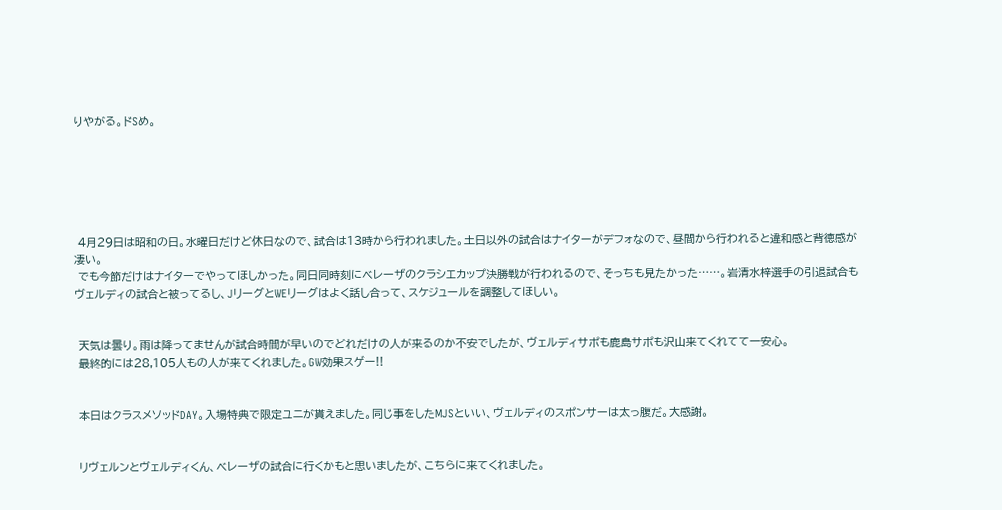りやがる。ドSめ。






 4月29日は昭和の日。水曜日だけど休日なので、試合は13時から行われました。土日以外の試合はナイターがデフォなので、昼間から行われると違和感と背徳感が凄い。
 でも今節だけはナイターでやってほしかった。同日同時刻にベレーザのクラシエカップ決勝戦が行われるので、そっちも見たかった……。岩清水梓選手の引退試合もヴェルディの試合と被ってるし、JリーグとWEリーグはよく話し合って、スケジュールを調整してほしい。


 天気は曇り。雨は降ってませんが試合時間が早いのでどれだけの人が来るのか不安でしたが、ヴェルディサポも鹿島サポも沢山来てくれてて一安心。
 最終的には28,105人もの人が来てくれました。GW効果スゲー!!


 本日はクラスメソッドDAY。入場特典で限定ユニが貰えました。同じ事をしたMJSといい、ヴェルディのスポンサーは太っ腹だ。大感謝。


 リヴェルンとヴェルディくん、ベレーザの試合に行くかもと思いましたが、こちらに来てくれました。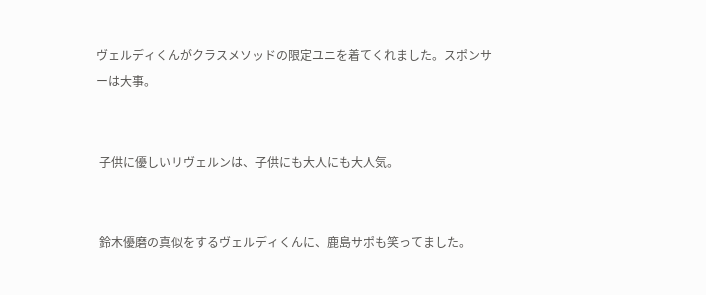ヴェルディくんがクラスメソッドの限定ユニを着てくれました。スポンサーは大事。


 子供に優しいリヴェルンは、子供にも大人にも大人気。


 鈴木優磨の真似をするヴェルディくんに、鹿島サポも笑ってました。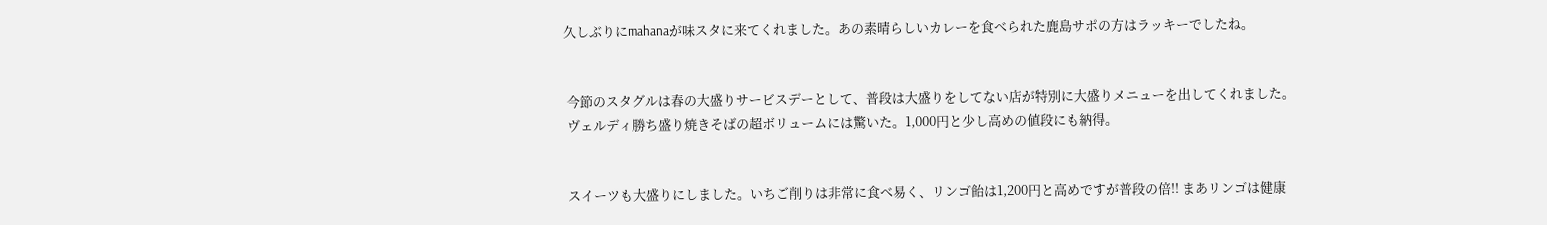久しぶりにmahanaが味スタに来てくれました。あの素晴らしいカレーを食べられた鹿島サポの方はラッキーでしたね。


 今節のスタグルは春の大盛りサービスデーとして、普段は大盛りをしてない店が特別に大盛りメニューを出してくれました。
 ヴェルディ勝ち盛り焼きそばの超ボリュームには驚いた。1,000円と少し高めの値段にも納得。


 スイーツも大盛りにしました。いちご削りは非常に食べ易く、リンゴ飴は1,200円と高めですが普段の倍!! まあリンゴは健康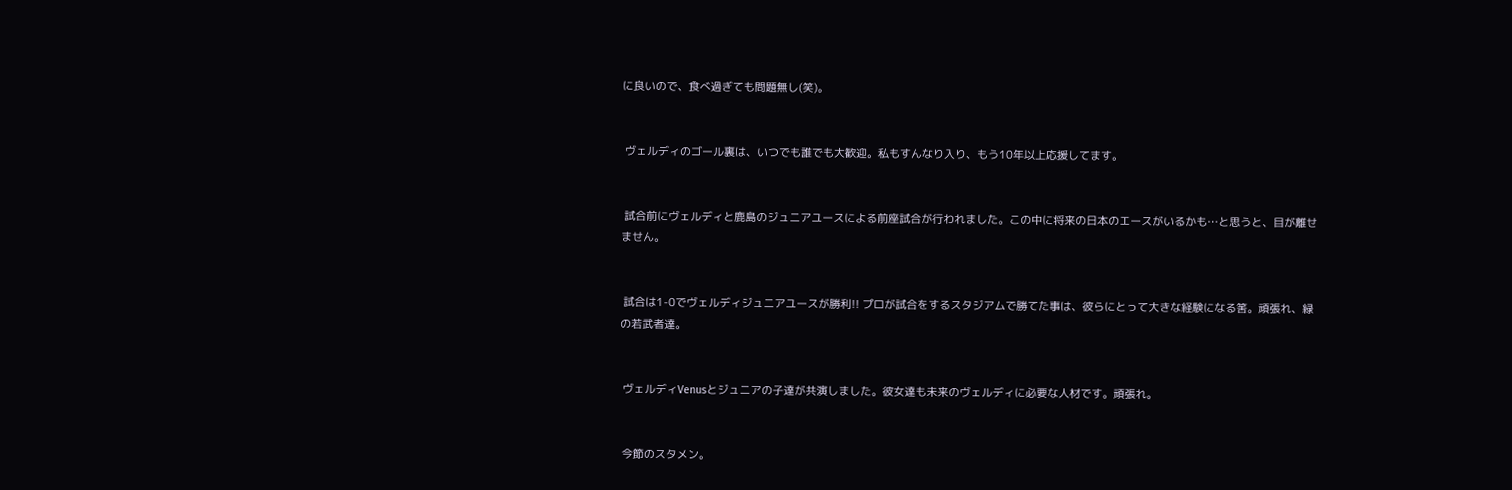に良いので、食べ過ぎても問題無し(笑)。


 ヴェルディのゴール裏は、いつでも誰でも大歓迎。私もすんなり入り、もう10年以上応援してます。


 試合前にヴェルディと鹿島のジュニアユースによる前座試合が行われました。この中に将来の日本のエースがいるかも…と思うと、目が離せません。


 試合は1-0でヴェルディジュニアユースが勝利!! プロが試合をするスタジアムで勝てた事は、彼らにとって大きな経験になる筈。頑張れ、緑の若武者達。


 ヴェルディVenusとジュニアの子達が共演しました。彼女達も未来のヴェルディに必要な人材です。頑張れ。


 今節のスタメン。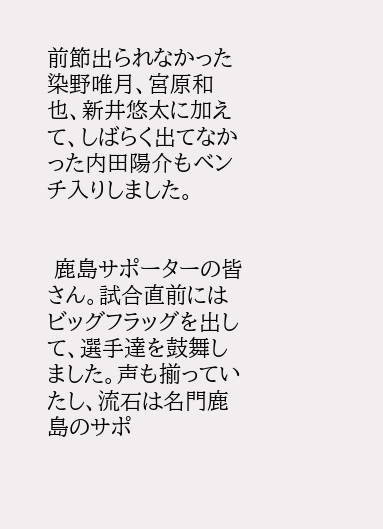前節出られなかった染野唯月、宮原和也、新井悠太に加えて、しばらく出てなかった内田陽介もベンチ入りしました。


 鹿島サポーターの皆さん。試合直前にはビッグフラッグを出して、選手達を鼓舞しました。声も揃っていたし、流石は名門鹿島のサポ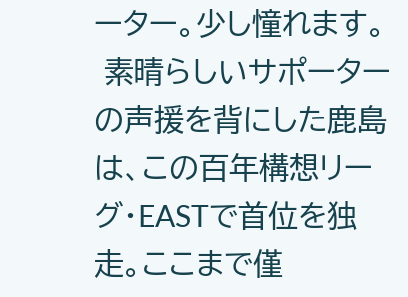ーター。少し憧れます。
 素晴らしいサポーターの声援を背にした鹿島は、この百年構想リーグ・EASTで首位を独走。ここまで僅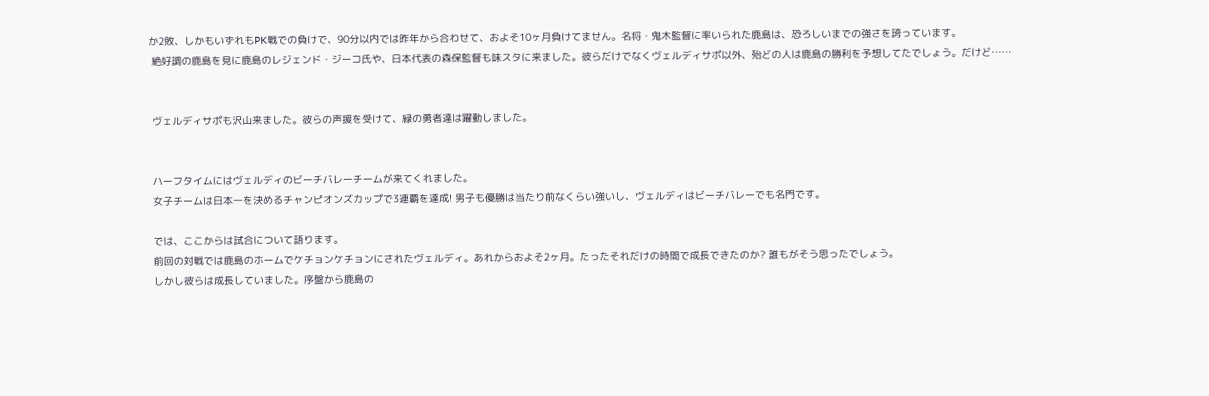か2敗、しかもいずれもPK戦での負けで、90分以内では昨年から合わせて、およそ10ヶ月負けてません。名将・鬼木監督に率いられた鹿島は、恐ろしいまでの強さを誇っています。
 絶好調の鹿島を見に鹿島のレジェンド・ジーコ氏や、日本代表の森保監督も味スタに来ました。彼らだけでなくヴェルディサポ以外、殆どの人は鹿島の勝利を予想してたでしょう。だけど……


 ヴェルディサポも沢山来ました。彼らの声援を受けて、緑の勇者達は躍動しました。


 ハーフタイムにはヴェルディのビーチバレーチームが来てくれました。
 女子チームは日本一を決めるチャンピオンズカップで3連覇を達成! 男子も優勝は当たり前なくらい強いし、ヴェルディはビーチバレーでも名門です。

 では、ここからは試合について語ります。
 前回の対戦では鹿島のホームでケチョンケチョンにされたヴェルディ。あれからおよそ2ヶ月。たったそれだけの時間で成長できたのか? 誰もがそう思ったでしょう。
 しかし彼らは成長していました。序盤から鹿島の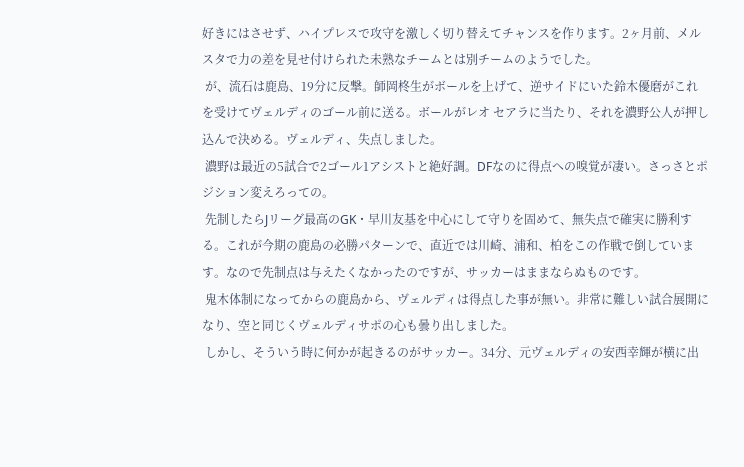好きにはさせず、ハイプレスで攻守を激しく切り替えてチャンスを作ります。2ヶ月前、メルスタで力の差を見せ付けられた未熟なチームとは別チームのようでした。
 が、流石は鹿島、19分に反撃。師岡柊生がボールを上げて、逆サイドにいた鈴木優磨がこれを受けてヴェルディのゴール前に送る。ボールがレオ セアラに当たり、それを濃野公人が押し込んで決める。ヴェルディ、失点しました。
 濃野は最近の5試合で2ゴール1アシストと絶好調。DFなのに得点への嗅覚が凄い。さっさとポジション変えろっての。
 先制したらJリーグ最高のGK・早川友基を中心にして守りを固めて、無失点で確実に勝利する。これが今期の鹿島の必勝パターンで、直近では川崎、浦和、柏をこの作戦で倒しています。なので先制点は与えたくなかったのですが、サッカーはままならぬものです。
 鬼木体制になってからの鹿島から、ヴェルディは得点した事が無い。非常に難しい試合展開になり、空と同じくヴェルディサポの心も曇り出しました。
 しかし、そういう時に何かが起きるのがサッカー。34分、元ヴェルディの安西幸輝が横に出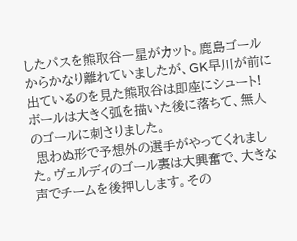したパスを熊取谷一星がカット。鹿島ゴールからかなり離れていましたが、GK早川が前に出ているのを見た熊取谷は即座にシュート! ボールは大きく弧を描いた後に落ちて、無人のゴールに刺さりました。
 思わぬ形で予想外の選手がやってくれました。ヴェルディのゴール裏は大興奮で、大きな声でチームを後押しします。その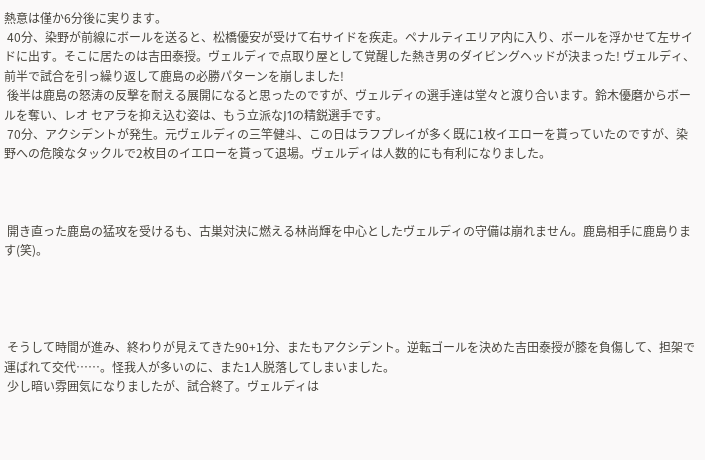熱意は僅か6分後に実ります。
 40分、染野が前線にボールを送ると、松橋優安が受けて右サイドを疾走。ペナルティエリア内に入り、ボールを浮かせて左サイドに出す。そこに居たのは吉田泰授。ヴェルディで点取り屋として覚醒した熱き男のダイビングヘッドが決まった! ヴェルディ、前半で試合を引っ繰り返して鹿島の必勝パターンを崩しました!
 後半は鹿島の怒涛の反撃を耐える展開になると思ったのですが、ヴェルディの選手達は堂々と渡り合います。鈴木優磨からボールを奪い、レオ セアラを抑え込む姿は、もう立派なJ1の精鋭選手です。
 70分、アクシデントが発生。元ヴェルディの三竿健斗、この日はラフプレイが多く既に1枚イエローを貰っていたのですが、染野への危険なタックルで2枚目のイエローを貰って退場。ヴェルディは人数的にも有利になりました。



 開き直った鹿島の猛攻を受けるも、古巣対決に燃える林尚輝を中心としたヴェルディの守備は崩れません。鹿島相手に鹿島ります(笑)。




 そうして時間が進み、終わりが見えてきた90+1分、またもアクシデント。逆転ゴールを決めた吉田泰授が膝を負傷して、担架で運ばれて交代……。怪我人が多いのに、また1人脱落してしまいました。
 少し暗い雰囲気になりましたが、試合終了。ヴェルディは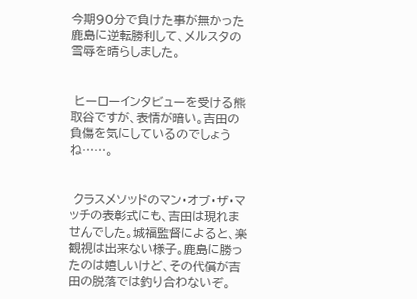今期90分で負けた事が無かった鹿島に逆転勝利して、メルスタの雪辱を晴らしました。


 ヒーローインタビューを受ける熊取谷ですが、表情が暗い。吉田の負傷を気にしているのでしょうね……。


 クラスメソッドのマン・オブ・ザ・マッチの表彰式にも、吉田は現れませんでした。城福監督によると、楽観視は出来ない様子。鹿島に勝ったのは嬉しいけど、その代償が吉田の脱落では釣り合わないぞ。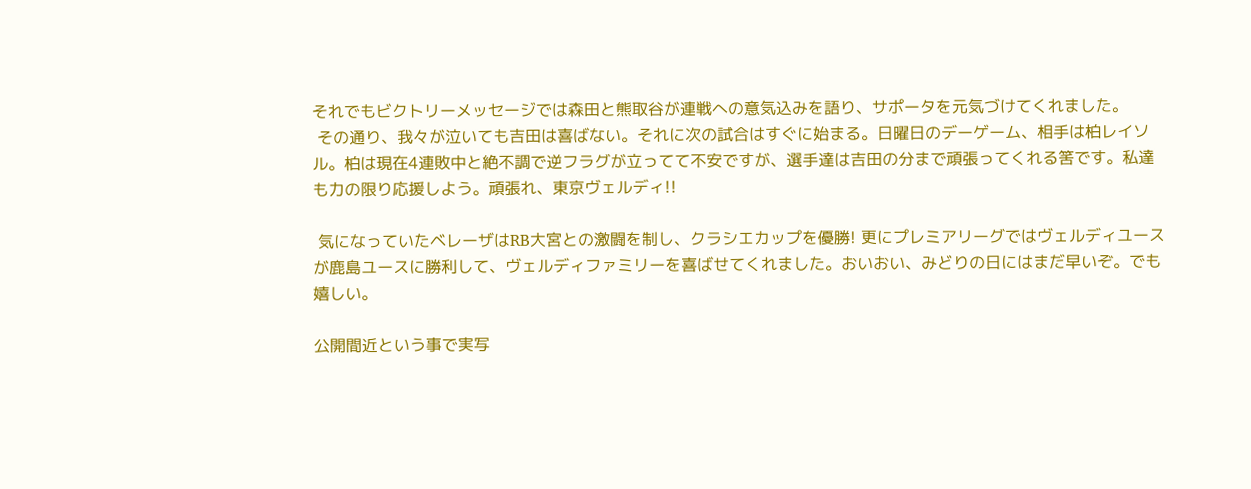それでもビクトリーメッセージでは森田と熊取谷が連戦への意気込みを語り、サポータを元気づけてくれました。
 その通り、我々が泣いても吉田は喜ばない。それに次の試合はすぐに始まる。日曜日のデーゲーム、相手は柏レイソル。柏は現在4連敗中と絶不調で逆フラグが立ってて不安ですが、選手達は吉田の分まで頑張ってくれる筈です。私達も力の限り応援しよう。頑張れ、東京ヴェルディ!!

 気になっていたベレーザはRB大宮との激闘を制し、クラシエカップを優勝! 更にプレミアリーグではヴェルディユースが鹿島ユースに勝利して、ヴェルディファミリーを喜ばせてくれました。おいおい、みどりの日にはまだ早いぞ。でも嬉しい。

公開間近という事で実写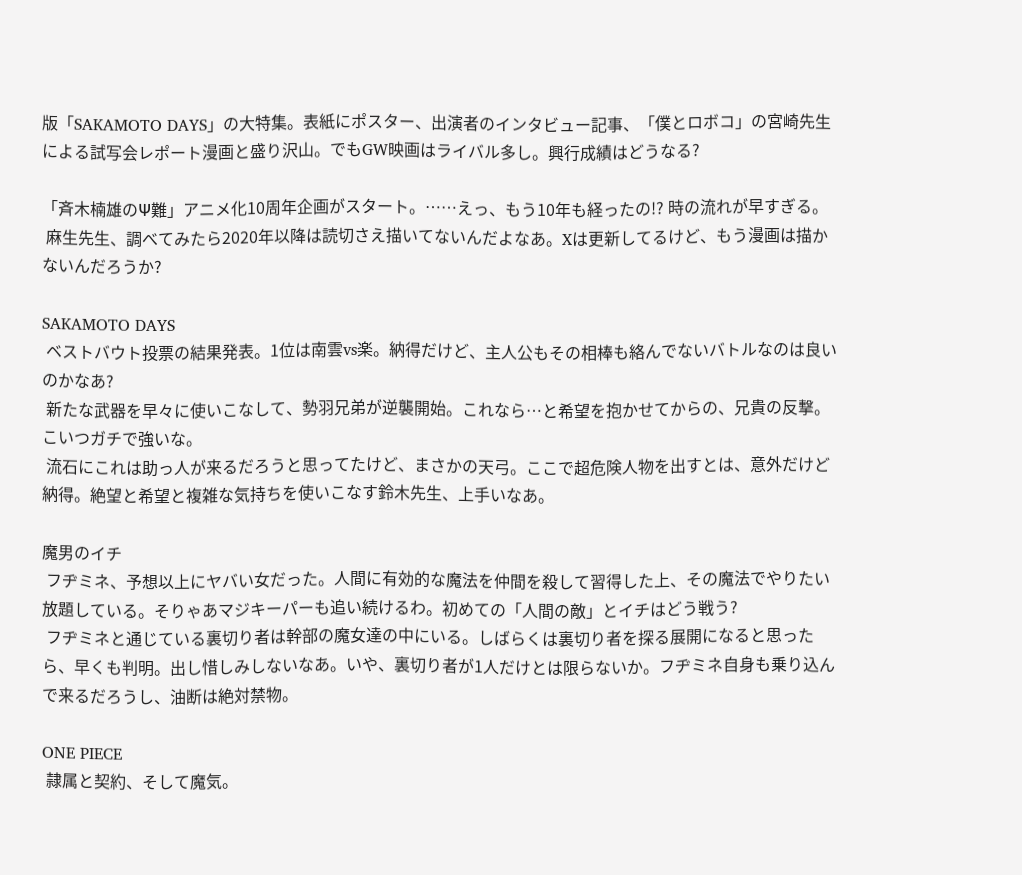版「SAKAMOTO DAYS」の大特集。表紙にポスター、出演者のインタビュー記事、「僕とロボコ」の宮崎先生による試写会レポート漫画と盛り沢山。でもGW映画はライバル多し。興行成績はどうなる?

「斉木楠雄のΨ難」アニメ化10周年企画がスタート。……えっ、もう10年も経ったの!? 時の流れが早すぎる。
 麻生先生、調べてみたら2020年以降は読切さえ描いてないんだよなあ。Xは更新してるけど、もう漫画は描かないんだろうか?

SAKAMOTO DAYS
 ベストバウト投票の結果発表。1位は南雲vs楽。納得だけど、主人公もその相棒も絡んでないバトルなのは良いのかなあ?
 新たな武器を早々に使いこなして、勢羽兄弟が逆襲開始。これなら…と希望を抱かせてからの、兄貴の反撃。こいつガチで強いな。
 流石にこれは助っ人が来るだろうと思ってたけど、まさかの天弓。ここで超危険人物を出すとは、意外だけど納得。絶望と希望と複雑な気持ちを使いこなす鈴木先生、上手いなあ。

魔男のイチ
 フヂミネ、予想以上にヤバい女だった。人間に有効的な魔法を仲間を殺して習得した上、その魔法でやりたい放題している。そりゃあマジキーパーも追い続けるわ。初めての「人間の敵」とイチはどう戦う?
 フヂミネと通じている裏切り者は幹部の魔女達の中にいる。しばらくは裏切り者を探る展開になると思ったら、早くも判明。出し惜しみしないなあ。いや、裏切り者が1人だけとは限らないか。フヂミネ自身も乗り込んで来るだろうし、油断は絶対禁物。

ONE PIECE
 隷属と契約、そして魔気。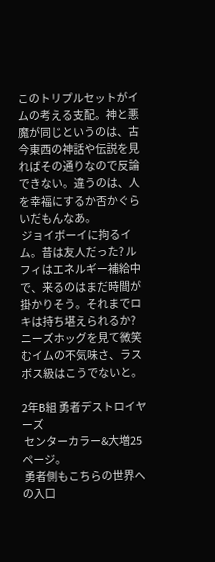このトリプルセットがイムの考える支配。神と悪魔が同じというのは、古今東西の神話や伝説を見ればその通りなので反論できない。違うのは、人を幸福にするか否かぐらいだもんなあ。
 ジョイボーイに拘るイム。昔は友人だった? ルフィはエネルギー補給中で、来るのはまだ時間が掛かりそう。それまでロキは持ち堪えられるか? ニーズホッグを見て微笑むイムの不気味さ、ラスボス級はこうでないと。

2年B組 勇者デストロイヤーズ
 センターカラー&大増25ページ。
 勇者側もこちらの世界への入口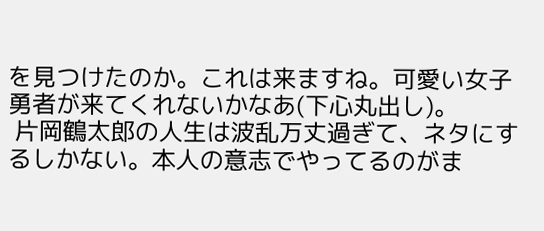を見つけたのか。これは来ますね。可愛い女子勇者が来てくれないかなあ(下心丸出し)。
 片岡鶴太郎の人生は波乱万丈過ぎて、ネタにするしかない。本人の意志でやってるのがま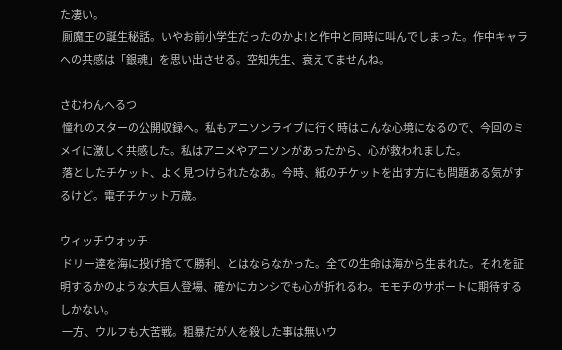た凄い。
 厠魔王の誕生秘話。いやお前小学生だったのかよ!と作中と同時に叫んでしまった。作中キャラへの共感は「銀魂」を思い出させる。空知先生、衰えてませんね。

さむわんへるつ
 憧れのスターの公開収録へ。私もアニソンライブに行く時はこんな心境になるので、今回のミメイに激しく共感した。私はアニメやアニソンがあったから、心が救われました。
 落としたチケット、よく見つけられたなあ。今時、紙のチケットを出す方にも問題ある気がするけど。電子チケット万歳。

ウィッチウォッチ
 ドリー達を海に投げ捨てて勝利、とはならなかった。全ての生命は海から生まれた。それを証明するかのような大巨人登場、確かにカンシでも心が折れるわ。モモチのサポートに期待するしかない。
 一方、ウルフも大苦戦。粗暴だが人を殺した事は無いウ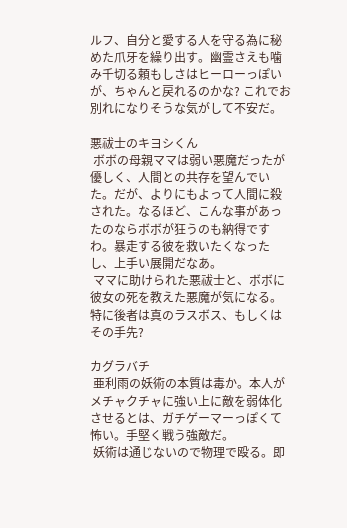ルフ、自分と愛する人を守る為に秘めた爪牙を繰り出す。幽霊さえも噛み千切る頼もしさはヒーローっぽいが、ちゃんと戻れるのかな? これでお別れになりそうな気がして不安だ。

悪祓士のキヨシくん
 ボボの母親ママは弱い悪魔だったが優しく、人間との共存を望んでいた。だが、よりにもよって人間に殺された。なるほど、こんな事があったのならボボが狂うのも納得ですわ。暴走する彼を救いたくなったし、上手い展開だなあ。
 ママに助けられた悪祓士と、ボボに彼女の死を教えた悪魔が気になる。特に後者は真のラスボス、もしくはその手先?

カグラバチ
 亜利雨の妖術の本質は毒か。本人がメチャクチャに強い上に敵を弱体化させるとは、ガチゲーマーっぽくて怖い。手堅く戦う強敵だ。
 妖術は通じないので物理で殴る。即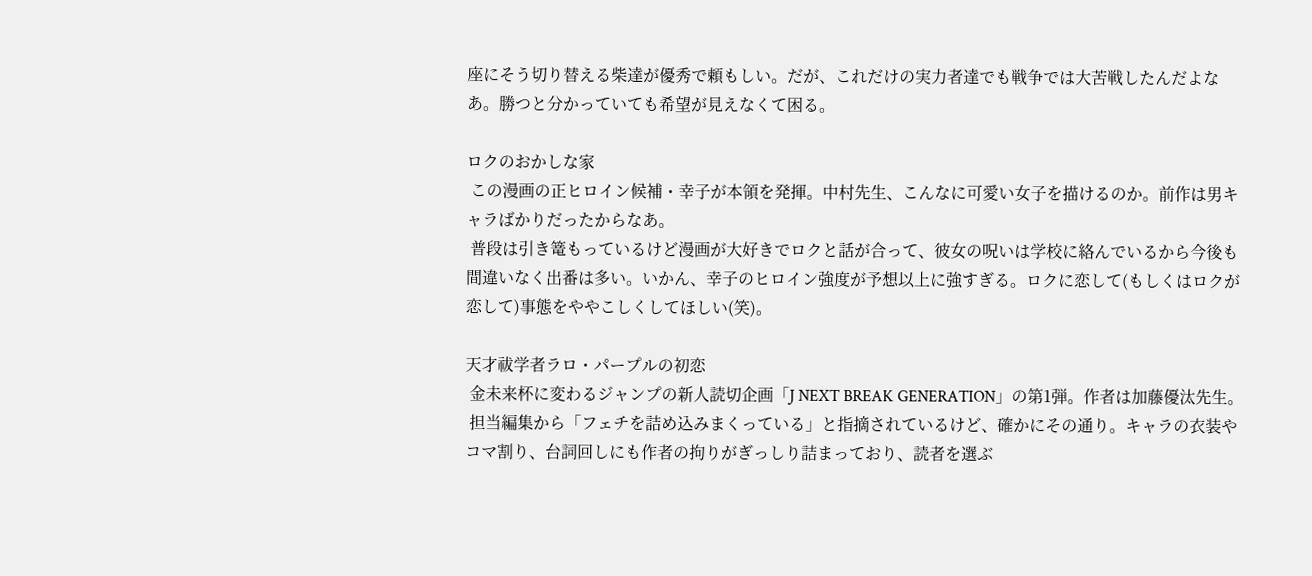座にそう切り替える柴達が優秀で頼もしい。だが、これだけの実力者達でも戦争では大苦戦したんだよなあ。勝つと分かっていても希望が見えなくて困る。

ロクのおかしな家
 この漫画の正ヒロイン候補・幸子が本領を発揮。中村先生、こんなに可愛い女子を描けるのか。前作は男キャラばかりだったからなあ。
 普段は引き篭もっているけど漫画が大好きでロクと話が合って、彼女の呪いは学校に絡んでいるから今後も間違いなく出番は多い。いかん、幸子のヒロイン強度が予想以上に強すぎる。ロクに恋して(もしくはロクが恋して)事態をややこしくしてほしい(笑)。

天才祓学者ラロ・パープルの初恋
 金未来杯に変わるジャンプの新人読切企画「J NEXT BREAK GENERATION」の第1弾。作者は加藤優汰先生。
 担当編集から「フェチを詰め込みまくっている」と指摘されているけど、確かにその通り。キャラの衣装やコマ割り、台詞回しにも作者の拘りがぎっしり詰まっており、読者を選ぶ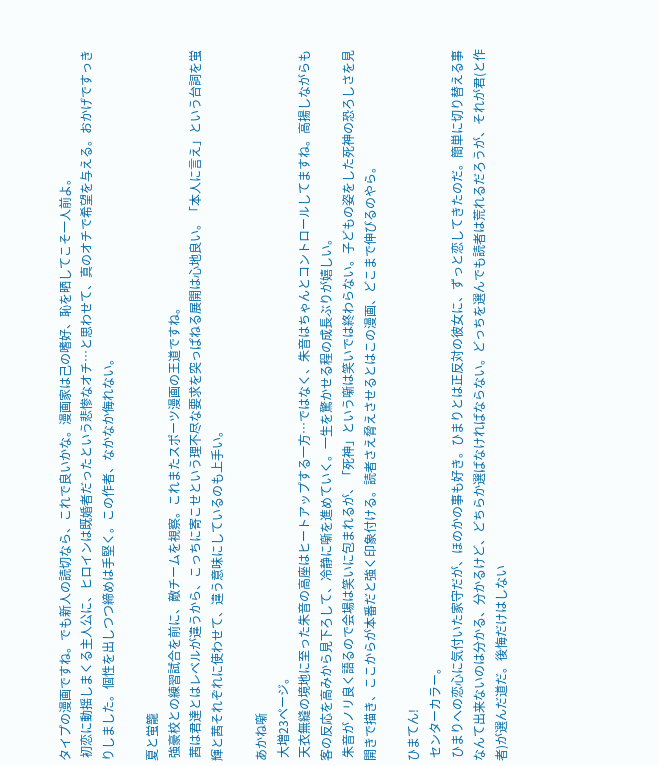タイプの漫画ですね。でも新人の読切なら、これで良いかな。漫画家は己の嗜好、恥を晒してこそ一人前よ。
 初恋に動揺しまくる主人公に、ヒロインは既婚者だったという悲惨なオチ…と思わせて、真のオチで希望を与える。おかげですっきりしました。個性を出しつつ締めは手堅く。この作者、なかなか侮れない。

夏と蛍籠
 強豪校との練習試合を前に、敵チームを視察。これまたスポーツ漫画の王道ですね。
 茜は君達とはレベルが違うから、こっちに寄こせという理不尽な要求を突っぱねる展開は心地良い。「本人に言え」という台詞を蛍輝と茜それぞれに使わせて、違う意味にしているのも上手い。

あかね噺
 大増23ページ。
 天衣無縫の境地に至った朱音の高座はヒートアップする一方…ではなく、朱音はちゃんとコントロールしてますね。高揚しながらも客の反応を高みから見下ろして、冷静に噺を進めていく。一生を驚かせる程の成長ぶりが嬉しい。
 朱音がノリ良く語るので会場は笑いに包まれるが、「死神」という噺は笑いでは終わらない。子どもの姿をした死神の恐ろしさを見開きで描き、ここからが本番だと強く印象付ける。読者さえ脅えさせるとはこの漫画、どこまで伸びるのやら。

ひまてん!
 センターカラー。
 ひまりへの恋心に気付いた家守だが、ほのかの事も好き。ひまりとは正反対の彼女に、ずっと恋してきたのだ。簡単に切り替える事なんて出来ないのは分かる、分かるけど、どちらか選ばなければならない。どっちを選んでも読者は荒れるだろうが、それが君(と作者)が選んだ道だ。後悔だけはしない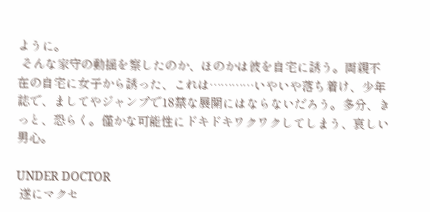ように。
 そんな家守の動揺を察したのか、ほのかは彼を自宅に誘う。両親不在の自宅に女子から誘った、これは…………いやいや落ち着け、少年誌で、ましてやジャンプで18禁な展開にはならないだろう。多分、きっと、恐らく。僅かな可能性にドキドキワクワクしてしまう、哀しい男心。

UNDER DOCTOR
 遂にマクセ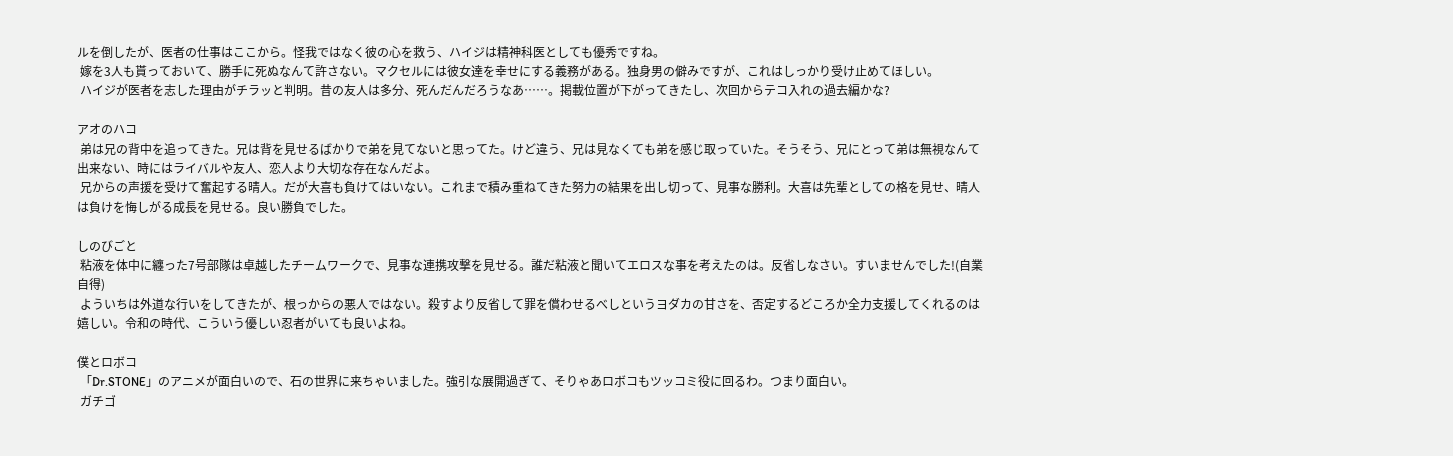ルを倒したが、医者の仕事はここから。怪我ではなく彼の心を救う、ハイジは精神科医としても優秀ですね。
 嫁を3人も貰っておいて、勝手に死ぬなんて許さない。マクセルには彼女達を幸せにする義務がある。独身男の僻みですが、これはしっかり受け止めてほしい。
 ハイジが医者を志した理由がチラッと判明。昔の友人は多分、死んだんだろうなあ……。掲載位置が下がってきたし、次回からテコ入れの過去編かな?

アオのハコ
 弟は兄の背中を追ってきた。兄は背を見せるばかりで弟を見てないと思ってた。けど違う、兄は見なくても弟を感じ取っていた。そうそう、兄にとって弟は無視なんて出来ない、時にはライバルや友人、恋人より大切な存在なんだよ。
 兄からの声援を受けて奮起する晴人。だが大喜も負けてはいない。これまで積み重ねてきた努力の結果を出し切って、見事な勝利。大喜は先輩としての格を見せ、晴人は負けを悔しがる成長を見せる。良い勝負でした。

しのびごと
 粘液を体中に纏った7号部隊は卓越したチームワークで、見事な連携攻撃を見せる。誰だ粘液と聞いてエロスな事を考えたのは。反省しなさい。すいませんでした!(自業自得)
 よういちは外道な行いをしてきたが、根っからの悪人ではない。殺すより反省して罪を償わせるべしというヨダカの甘さを、否定するどころか全力支援してくれるのは嬉しい。令和の時代、こういう優しい忍者がいても良いよね。

僕とロボコ
 「Dr.STONE」のアニメが面白いので、石の世界に来ちゃいました。強引な展開過ぎて、そりゃあロボコもツッコミ役に回るわ。つまり面白い。
 ガチゴ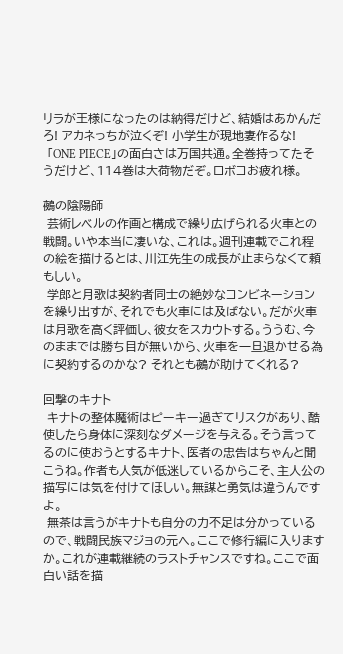リラが王様になったのは納得だけど、結婚はあかんだろ! アカネっちが泣くぞ! 小学生が現地妻作るな!
 「ONE PIECE」の面白さは万国共通。全巻持ってたそうだけど、114巻は大荷物だぞ。ロボコお疲れ様。

鵺の陰陽師
 芸術レベルの作画と構成で繰り広げられる火車との戦闘。いや本当に凄いな、これは。週刊連載でこれ程の絵を描けるとは、川江先生の成長が止まらなくて頼もしい。
 学郎と月歌は契約者同士の絶妙なコンビネーションを繰り出すが、それでも火車には及ばない。だが火車は月歌を高く評価し、彼女をスカウトする。ううむ、今のままでは勝ち目が無いから、火車を一旦退かせる為に契約するのかな? それとも鵺が助けてくれる?

回撃のキナト
 キナトの整体魔術はピーキー過ぎてリスクがあり、酷使したら身体に深刻なダメージを与える。そう言ってるのに使おうとするキナト、医者の忠告はちゃんと聞こうね。作者も人気が低迷しているからこそ、主人公の描写には気を付けてほしい。無謀と勇気は違うんですよ。
 無茶は言うがキナトも自分の力不足は分かっているので、戦闘民族マジョの元へ。ここで修行編に入りますか。これが連載継続のラストチャンスですね。ここで面白い話を描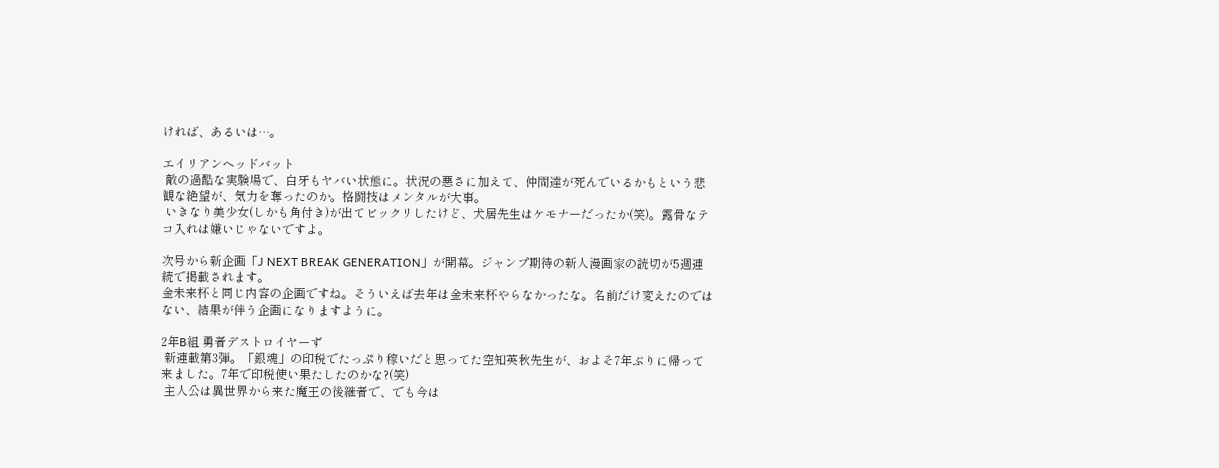ければ、あるいは…。

エイリアンヘッドバット
 敵の過酷な実験場で、白牙もヤバい状態に。状況の悪さに加えて、仲間達が死んでいるかもという悲観な絶望が、気力を奪ったのか。格闘技はメンタルが大事。
 いきなり美少女(しかも角付き)が出てビックリしたけど、犬居先生はケモナーだったか(笑)。露骨なテコ入れは嫌いじゃないですよ。

次号から新企画「J NEXT BREAK GENERATION」が開幕。ジャンプ期待の新人漫画家の読切が5週連続で掲載されます。
金未来杯と同じ内容の企画ですね。そういえば去年は金未来杯やらなかったな。名前だけ変えたのではない、結果が伴う企画になりますように。

2年B組 勇者デストロイヤーず
 新連載第3弾。「銀魂」の印税でたっぷり稼いだと思ってた空知英秋先生が、およそ7年ぶりに帰って来ました。7年で印税使い果たしたのかな?(笑)
 主人公は異世界から来た魔王の後継者で、でも今は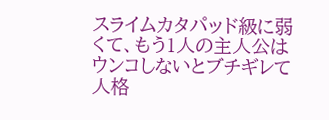スライムカタパッド級に弱くて、もう1人の主人公はウンコしないとブチギレて人格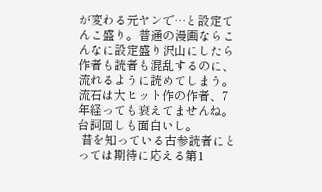が変わる元ヤンで…と設定てんこ盛り。普通の漫画ならこんなに設定盛り沢山にしたら作者も読者も混乱するのに、流れるように読めてしまう。流石は大ヒット作の作者、7年経っても衰えてませんね。台詞回しも面白いし。
 昔を知っている古参読者にとっては期待に応える第1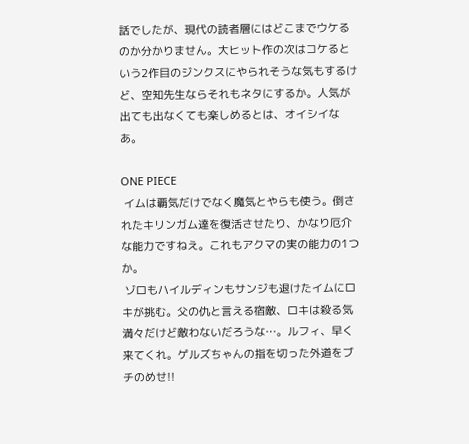話でしたが、現代の読者層にはどこまでウケるのか分かりません。大ヒット作の次はコケるという2作目のジンクスにやられそうな気もするけど、空知先生ならそれもネタにするか。人気が出ても出なくても楽しめるとは、オイシイなあ。

ONE PIECE
 イムは覇気だけでなく魔気とやらも使う。倒されたキリンガム達を復活させたり、かなり厄介な能力ですねえ。これもアクマの実の能力の1つか。
 ゾロもハイルディンもサンジも退けたイムにロキが挑む。父の仇と言える宿敵、ロキは殺る気満々だけど敵わないだろうな…。ルフィ、早く来てくれ。ゲルズちゃんの指を切った外道をブチのめせ!!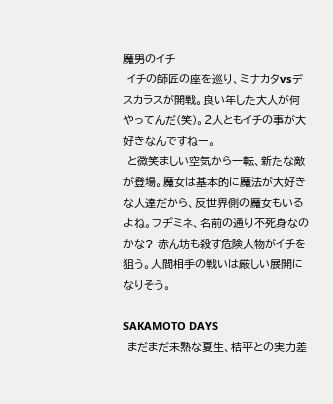魔男のイチ
 イチの師匠の座を巡り、ミナカタvsデスカラスが開戦。良い年した大人が何やってんだ(笑)。2人ともイチの事が大好きなんですねー。
 と微笑ましい空気から一転、新たな敵が登場。魔女は基本的に魔法が大好きな人達だから、反世界側の魔女もいるよね。フヂミネ、名前の通り不死身なのかな? 赤ん坊も殺す危険人物がイチを狙う。人間相手の戦いは厳しい展開になりそう。

SAKAMOTO DAYS
 まだまだ未熟な夏生、桔平との実力差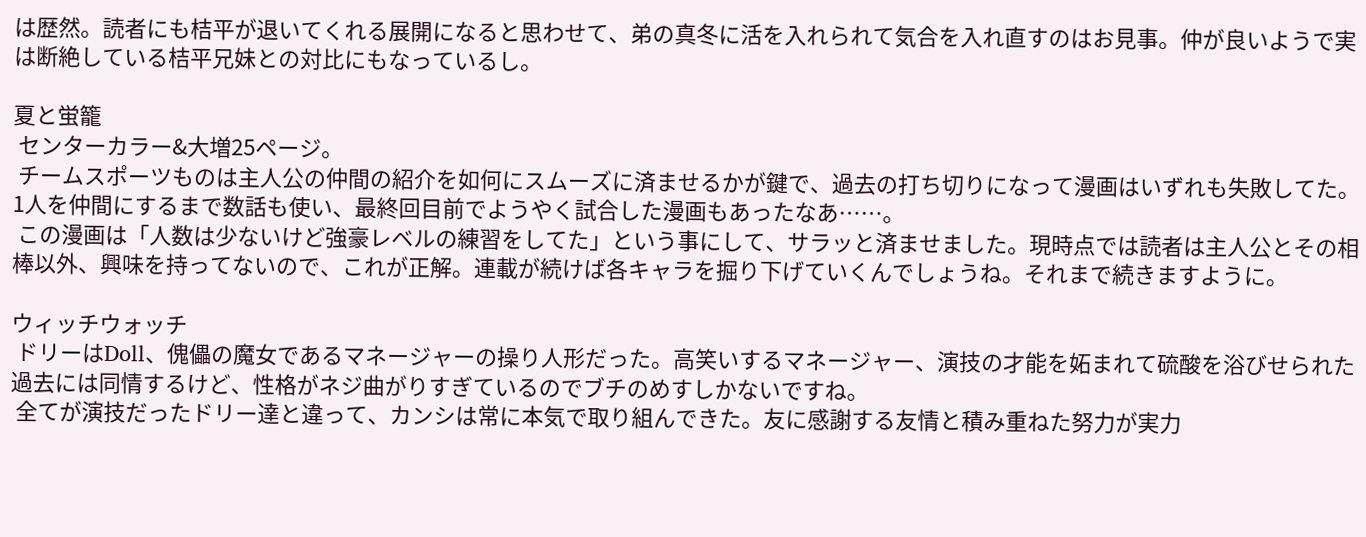は歴然。読者にも桔平が退いてくれる展開になると思わせて、弟の真冬に活を入れられて気合を入れ直すのはお見事。仲が良いようで実は断絶している桔平兄妹との対比にもなっているし。

夏と蛍籠
 センターカラー&大増25ページ。
 チームスポーツものは主人公の仲間の紹介を如何にスムーズに済ませるかが鍵で、過去の打ち切りになって漫画はいずれも失敗してた。1人を仲間にするまで数話も使い、最終回目前でようやく試合した漫画もあったなあ……。
 この漫画は「人数は少ないけど強豪レベルの練習をしてた」という事にして、サラッと済ませました。現時点では読者は主人公とその相棒以外、興味を持ってないので、これが正解。連載が続けば各キャラを掘り下げていくんでしょうね。それまで続きますように。

ウィッチウォッチ
 ドリーはDoll、傀儡の魔女であるマネージャーの操り人形だった。高笑いするマネージャー、演技の才能を妬まれて硫酸を浴びせられた過去には同情するけど、性格がネジ曲がりすぎているのでブチのめすしかないですね。
 全てが演技だったドリー達と違って、カンシは常に本気で取り組んできた。友に感謝する友情と積み重ねた努力が実力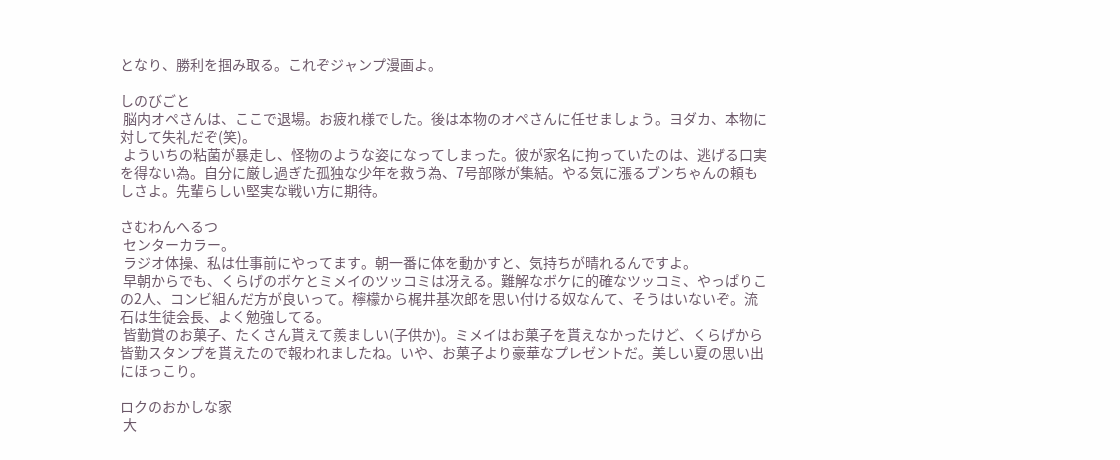となり、勝利を掴み取る。これぞジャンプ漫画よ。

しのびごと
 脳内オペさんは、ここで退場。お疲れ様でした。後は本物のオペさんに任せましょう。ヨダカ、本物に対して失礼だぞ(笑)。
 よういちの粘菌が暴走し、怪物のような姿になってしまった。彼が家名に拘っていたのは、逃げる口実を得ない為。自分に厳し過ぎた孤独な少年を救う為、7号部隊が集結。やる気に漲るブンちゃんの頼もしさよ。先輩らしい堅実な戦い方に期待。

さむわんへるつ
 センターカラー。
 ラジオ体操、私は仕事前にやってます。朝一番に体を動かすと、気持ちが晴れるんですよ。
 早朝からでも、くらげのボケとミメイのツッコミは冴える。難解なボケに的確なツッコミ、やっぱりこの2人、コンビ組んだ方が良いって。檸檬から梶井基次郎を思い付ける奴なんて、そうはいないぞ。流石は生徒会長、よく勉強してる。
 皆勤賞のお菓子、たくさん貰えて羨ましい(子供か)。ミメイはお菓子を貰えなかったけど、くらげから皆勤スタンプを貰えたので報われましたね。いや、お菓子より豪華なプレゼントだ。美しい夏の思い出にほっこり。

ロクのおかしな家
 大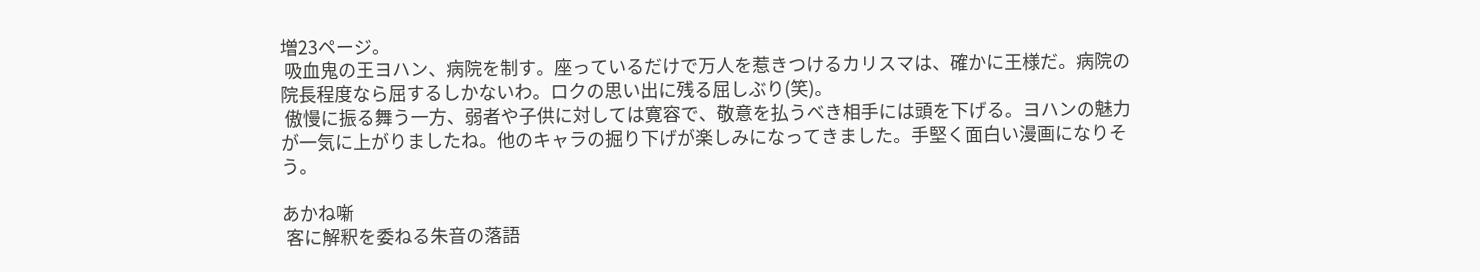増23ページ。
 吸血鬼の王ヨハン、病院を制す。座っているだけで万人を惹きつけるカリスマは、確かに王様だ。病院の院長程度なら屈するしかないわ。ロクの思い出に残る屈しぶり(笑)。
 傲慢に振る舞う一方、弱者や子供に対しては寛容で、敬意を払うべき相手には頭を下げる。ヨハンの魅力が一気に上がりましたね。他のキャラの掘り下げが楽しみになってきました。手堅く面白い漫画になりそう。

あかね噺
 客に解釈を委ねる朱音の落語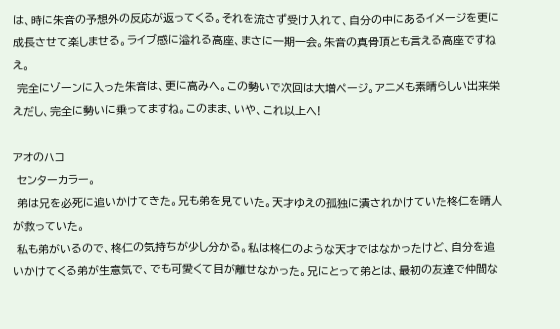は、時に朱音の予想外の反応が返ってくる。それを流さず受け入れて、自分の中にあるイメージを更に成長させて楽しませる。ライブ感に溢れる高座、まさに一期一会。朱音の真骨頂とも言える高座ですねえ。
 完全にゾーンに入った朱音は、更に高みへ。この勢いで次回は大増ページ。アニメも素晴らしい出来栄えだし、完全に勢いに乗ってますね。このまま、いや、これ以上へ!

アオのハコ
 センターカラー。
 弟は兄を必死に追いかけてきた。兄も弟を見ていた。天才ゆえの孤独に潰されかけていた柊仁を晴人が救っていた。
 私も弟がいるので、柊仁の気持ちが少し分かる。私は柊仁のような天才ではなかったけど、自分を追いかけてくる弟が生意気で、でも可愛くて目が離せなかった。兄にとって弟とは、最初の友達で仲間な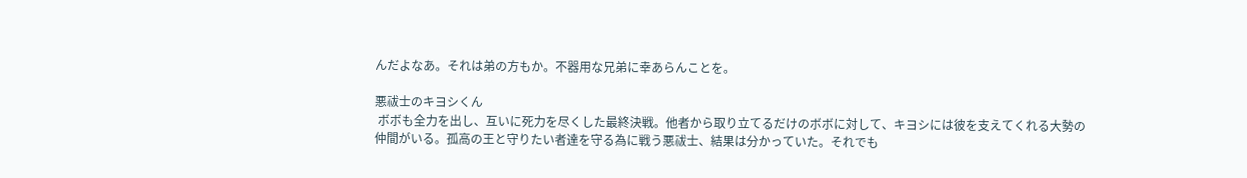んだよなあ。それは弟の方もか。不器用な兄弟に幸あらんことを。

悪祓士のキヨシくん
 ボボも全力を出し、互いに死力を尽くした最終決戦。他者から取り立てるだけのボボに対して、キヨシには彼を支えてくれる大勢の仲間がいる。孤高の王と守りたい者達を守る為に戦う悪祓士、結果は分かっていた。それでも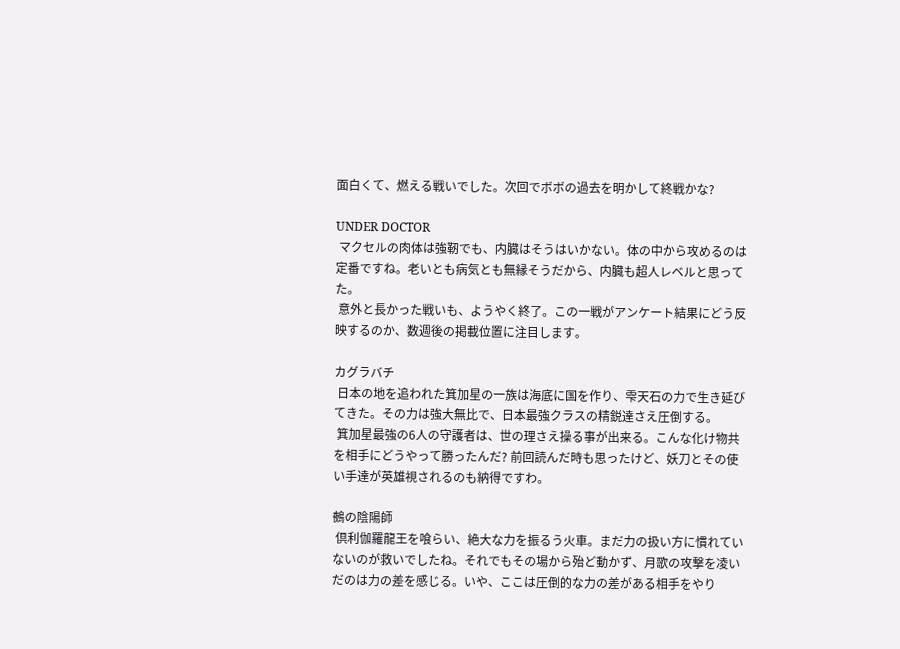面白くて、燃える戦いでした。次回でボボの過去を明かして終戦かな?

UNDER DOCTOR
 マクセルの肉体は強靭でも、内臓はそうはいかない。体の中から攻めるのは定番ですね。老いとも病気とも無縁そうだから、内臓も超人レベルと思ってた。
 意外と長かった戦いも、ようやく終了。この一戦がアンケート結果にどう反映するのか、数週後の掲載位置に注目します。

カグラバチ
 日本の地を追われた箕加星の一族は海底に国を作り、雫天石の力で生き延びてきた。その力は強大無比で、日本最強クラスの精鋭達さえ圧倒する。
 箕加星最強の6人の守護者は、世の理さえ操る事が出来る。こんな化け物共を相手にどうやって勝ったんだ? 前回読んだ時も思ったけど、妖刀とその使い手達が英雄視されるのも納得ですわ。

鵺の陰陽師
 倶利伽羅龍王を喰らい、絶大な力を振るう火車。まだ力の扱い方に慣れていないのが救いでしたね。それでもその場から殆ど動かず、月歌の攻撃を凌いだのは力の差を感じる。いや、ここは圧倒的な力の差がある相手をやり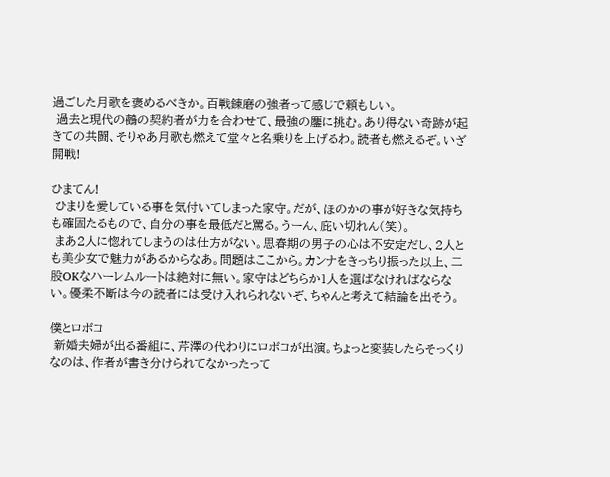過ごした月歌を褒めるべきか。百戦錬磨の強者って感じで頼もしい。
 過去と現代の鵺の契約者が力を合わせて、最強の鏖に挑む。あり得ない奇跡が起きての共闘、そりゃあ月歌も燃えて堂々と名乗りを上げるわ。読者も燃えるぞ。いざ開戦!

ひまてん!
 ひまりを愛している事を気付いてしまった家守。だが、ほのかの事が好きな気持ちも確固たるもので、自分の事を最低だと罵る。うーん、庇い切れん(笑)。
 まあ2人に惚れてしまうのは仕方がない。思春期の男子の心は不安定だし、2人とも美少女で魅力があるからなあ。問題はここから。カンナをきっちり振った以上、二股OKなハーレムルートは絶対に無い。家守はどちらか1人を選ばなければならない。優柔不断は今の読者には受け入れられないぞ、ちゃんと考えて結論を出そう。

僕とロボコ
 新婚夫婦が出る番組に、芹澤の代わりにロボコが出演。ちょっと変装したらそっくりなのは、作者が書き分けられてなかったって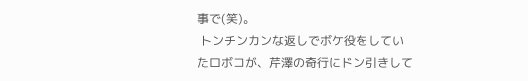事で(笑)。
 トンチンカンな返しでボケ役をしていたロボコが、芹澤の奇行にドン引きして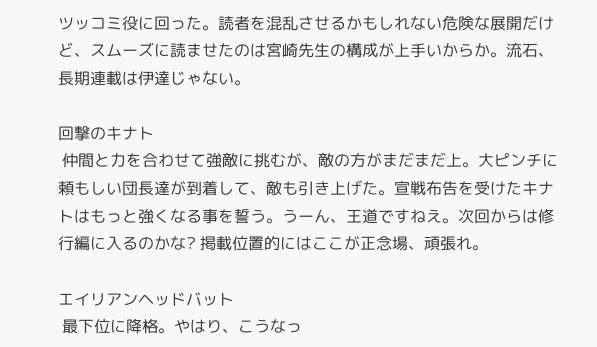ツッコミ役に回った。読者を混乱させるかもしれない危険な展開だけど、スムーズに読ませたのは宮崎先生の構成が上手いからか。流石、長期連載は伊達じゃない。

回撃のキナト
 仲間と力を合わせて強敵に挑むが、敵の方がまだまだ上。大ピンチに頼もしい団長達が到着して、敵も引き上げた。宣戦布告を受けたキナトはもっと強くなる事を誓う。うーん、王道ですねえ。次回からは修行編に入るのかな? 掲載位置的にはここが正念場、頑張れ。

エイリアンヘッドバット
 最下位に降格。やはり、こうなっ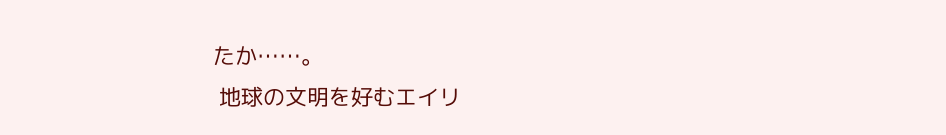たか……。
 地球の文明を好むエイリ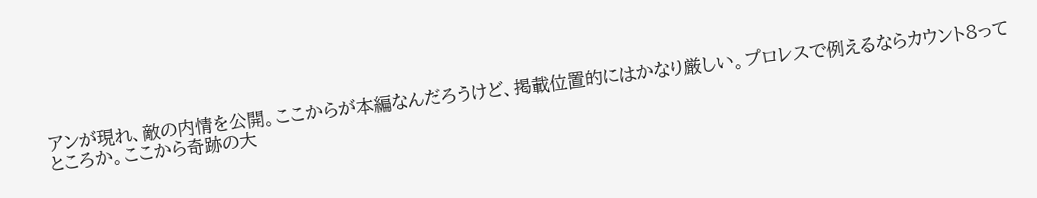アンが現れ、敵の内情を公開。ここからが本編なんだろうけど、掲載位置的にはかなり厳しい。プロレスで例えるならカウント8ってところか。ここから奇跡の大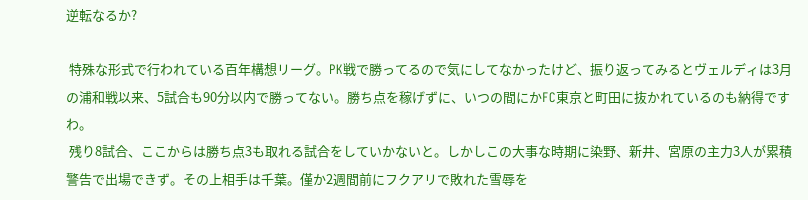逆転なるか?

 特殊な形式で行われている百年構想リーグ。PK戦で勝ってるので気にしてなかったけど、振り返ってみるとヴェルディは3月の浦和戦以来、5試合も90分以内で勝ってない。勝ち点を稼げずに、いつの間にかFC東京と町田に抜かれているのも納得ですわ。
 残り8試合、ここからは勝ち点3も取れる試合をしていかないと。しかしこの大事な時期に染野、新井、宮原の主力3人が累積警告で出場できず。その上相手は千葉。僅か2週間前にフクアリで敗れた雪辱を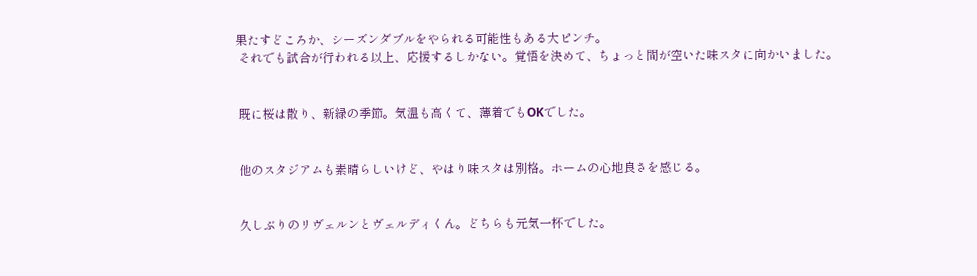果たすどころか、シーズンダブルをやられる可能性もある大ピンチ。
 それでも試合が行われる以上、応援するしかない。覚悟を決めて、ちょっと間が空いた味スタに向かいました。


 既に桜は散り、新緑の季節。気温も高くて、薄着でもOKでした。


 他のスタジアムも素晴らしいけど、やはり味スタは別格。ホームの心地良さを感じる。


 久しぶりのリヴェルンとヴェルディくん。どちらも元気一杯でした。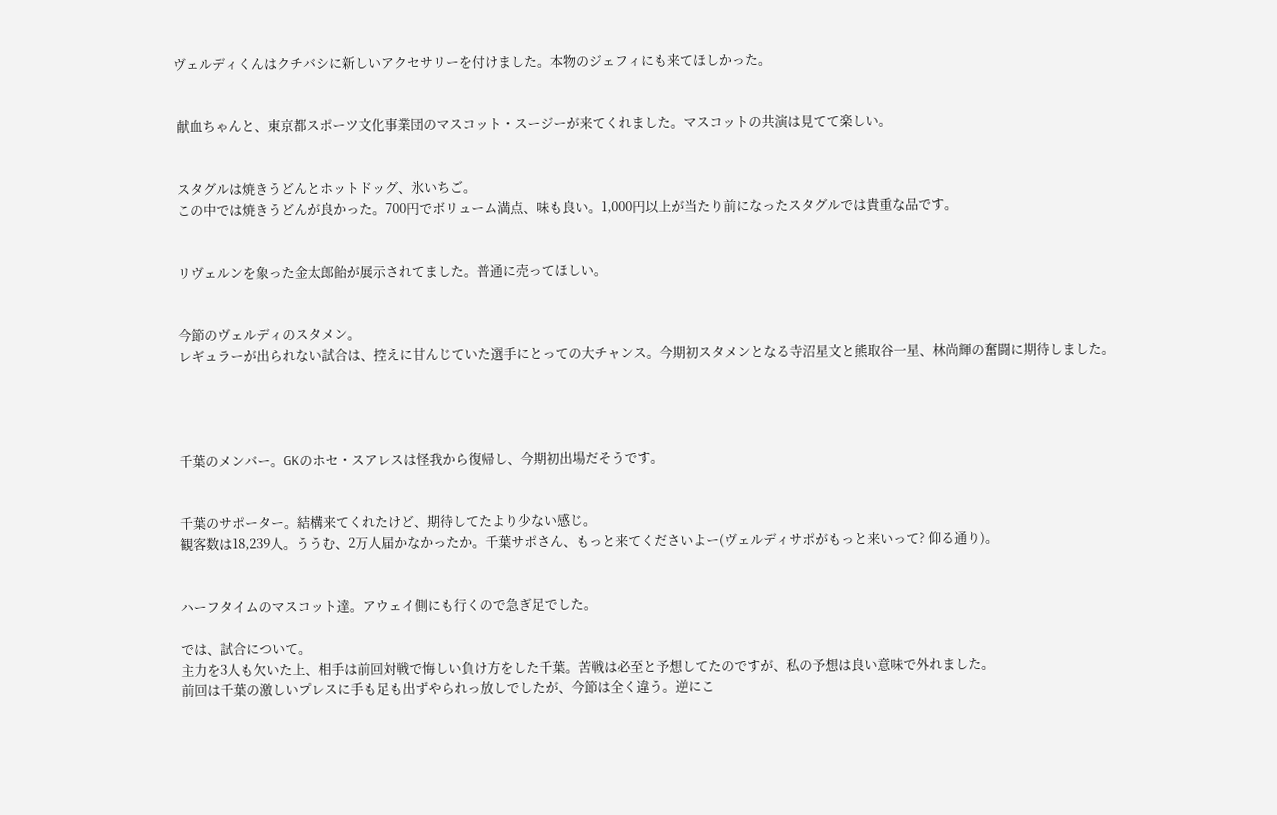ヴェルディくんはクチバシに新しいアクセサリーを付けました。本物のジェフィにも来てほしかった。


 献血ちゃんと、東京都スポーツ文化事業団のマスコット・スージーが来てくれました。マスコットの共演は見てて楽しい。


 スタグルは焼きうどんとホットドッグ、氷いちご。
 この中では焼きうどんが良かった。700円でボリューム満点、味も良い。1,000円以上が当たり前になったスタグルでは貴重な品です。


 リヴェルンを象った金太郎飴が展示されてました。普通に売ってほしい。


 今節のヴェルディのスタメン。
 レギュラーが出られない試合は、控えに甘んじていた選手にとっての大チャンス。今期初スタメンとなる寺沼星文と熊取谷一星、林尚輝の奮闘に期待しました。




 千葉のメンバー。GKのホセ・スアレスは怪我から復帰し、今期初出場だそうです。


 千葉のサポーター。結構来てくれたけど、期待してたより少ない感じ。
 観客数は18,239人。ううむ、2万人届かなかったか。千葉サポさん、もっと来てくださいよー(ヴェルディサポがもっと来いって? 仰る通り)。


 ハーフタイムのマスコット達。アウェイ側にも行くので急ぎ足でした。

 では、試合について。
 主力を3人も欠いた上、相手は前回対戦で悔しい負け方をした千葉。苦戦は必至と予想してたのですが、私の予想は良い意味で外れました。
 前回は千葉の激しいプレスに手も足も出ずやられっ放しでしたが、今節は全く違う。逆にこ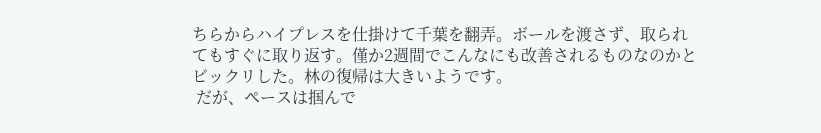ちらからハイプレスを仕掛けて千葉を翻弄。ボールを渡さず、取られてもすぐに取り返す。僅か2週間でこんなにも改善されるものなのかとビックリした。林の復帰は大きいようです。
 だが、ペースは掴んで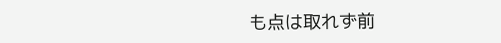も点は取れず前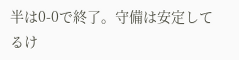半は0-0で終了。守備は安定してるけ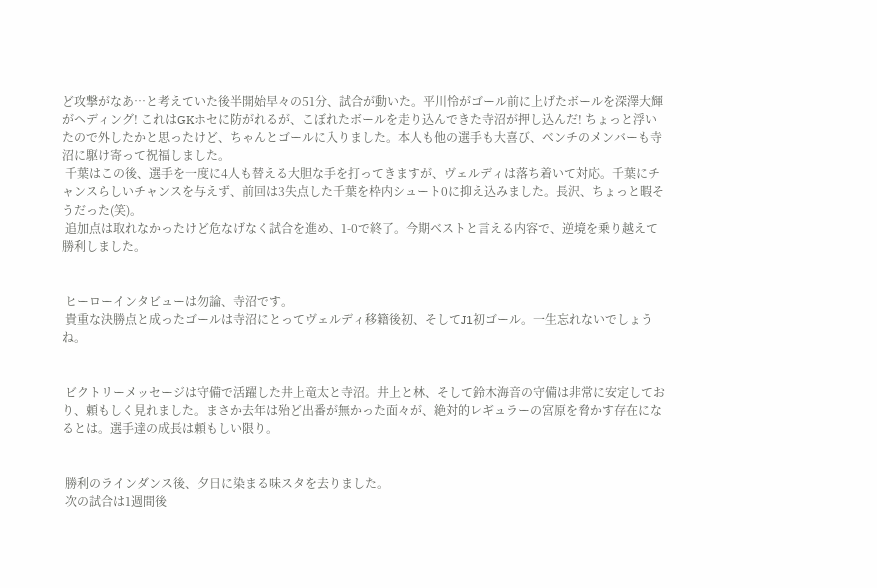ど攻撃がなあ…と考えていた後半開始早々の51分、試合が動いた。平川怜がゴール前に上げたボールを深澤大輝がヘディング! これはGKホセに防がれるが、こぼれたボールを走り込んできた寺沼が押し込んだ! ちょっと浮いたので外したかと思ったけど、ちゃんとゴールに入りました。本人も他の選手も大喜び、ベンチのメンバーも寺沼に駆け寄って祝福しました。
 千葉はこの後、選手を一度に4人も替える大胆な手を打ってきますが、ヴェルディは落ち着いて対応。千葉にチャンスらしいチャンスを与えず、前回は3失点した千葉を枠内シュート0に抑え込みました。長沢、ちょっと暇そうだった(笑)。
 追加点は取れなかったけど危なげなく試合を進め、1-0で終了。今期ベストと言える内容で、逆境を乗り越えて勝利しました。


 ヒーローインタビューは勿論、寺沼です。
 貴重な決勝点と成ったゴールは寺沼にとってヴェルディ移籍後初、そしてJ1初ゴール。一生忘れないでしょうね。


 ビクトリーメッセージは守備で活躍した井上竜太と寺沼。井上と林、そして鈴木海音の守備は非常に安定しており、頼もしく見れました。まさか去年は殆ど出番が無かった面々が、絶対的レギュラーの宮原を脅かす存在になるとは。選手達の成長は頼もしい限り。


 勝利のラインダンス後、夕日に染まる味スタを去りました。
 次の試合は1週間後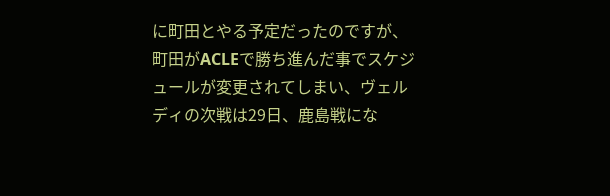に町田とやる予定だったのですが、町田がACLEで勝ち進んだ事でスケジュールが変更されてしまい、ヴェルディの次戦は29日、鹿島戦にな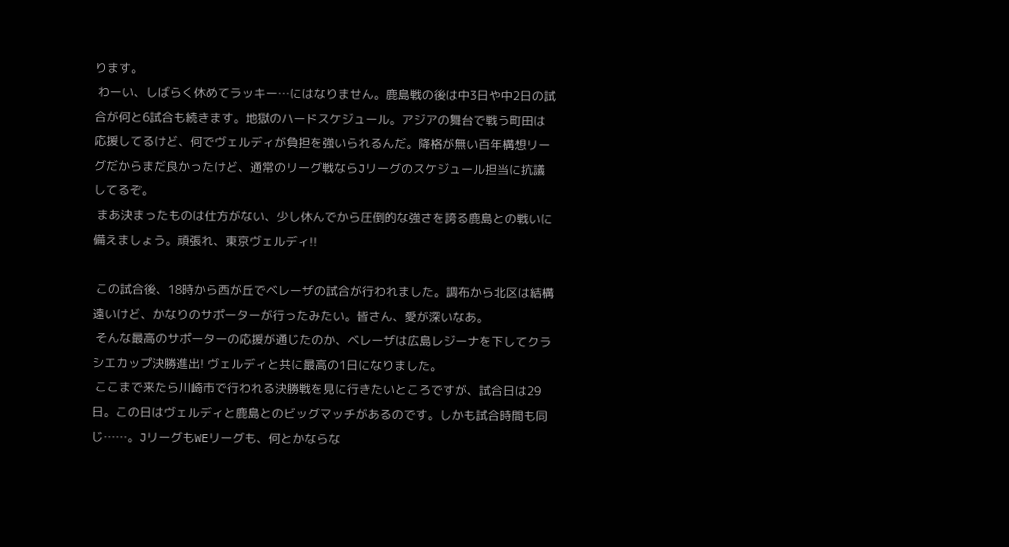ります。
 わーい、しばらく休めてラッキー…にはなりません。鹿島戦の後は中3日や中2日の試合が何と6試合も続きます。地獄のハードスケジュール。アジアの舞台で戦う町田は応援してるけど、何でヴェルディが負担を強いられるんだ。降格が無い百年構想リーグだからまだ良かったけど、通常のリーグ戦ならJリーグのスケジュール担当に抗議してるぞ。
 まあ決まったものは仕方がない、少し休んでから圧倒的な強さを誇る鹿島との戦いに備えましょう。頑張れ、東京ヴェルディ!!

 この試合後、18時から西が丘でベレーザの試合が行われました。調布から北区は結構遠いけど、かなりのサポーターが行ったみたい。皆さん、愛が深いなあ。
 そんな最高のサポーターの応援が通じたのか、ベレーザは広島レジーナを下してクラシエカップ決勝進出! ヴェルディと共に最高の1日になりました。
 ここまで来たら川崎市で行われる決勝戦を見に行きたいところですが、試合日は29日。この日はヴェルディと鹿島とのビッグマッチがあるのです。しかも試合時間も同じ……。JリーグもWEリーグも、何とかならな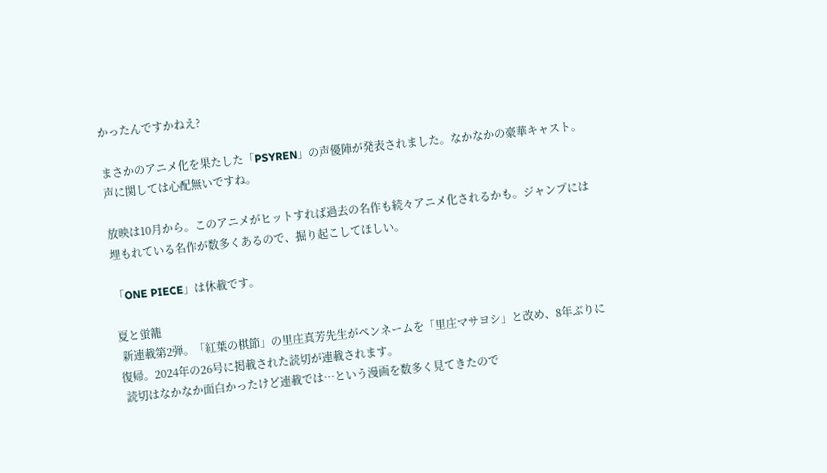かったんですかねえ?

まさかのアニメ化を果たした「PSYREN」の声優陣が発表されました。なかなかの豪華キャスト。声に関しては心配無いですね。

放映は10月から。このアニメがヒットすれば過去の名作も続々アニメ化されるかも。ジャンプには埋もれている名作が数多くあるので、掘り起こしてほしい。

「ONE PIECE」は休載です。

夏と蛍籠
 新連載第2弾。「紅葉の棋節」の里庄真芳先生がペンネームを「里庄マサヨシ」と改め、8年ぶりに復帰。2024年の26号に掲載された読切が連載されます。
 読切はなかなか面白かったけど連載では…という漫画を数多く見てきたので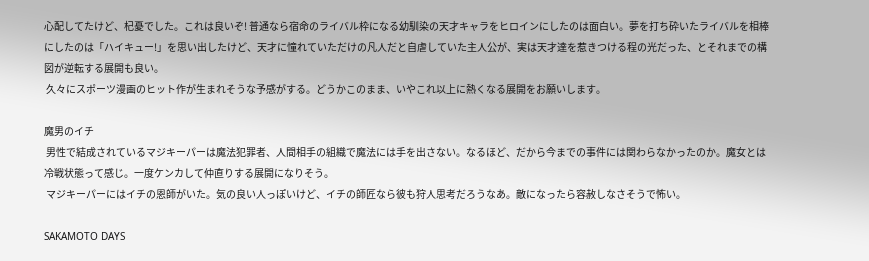心配してたけど、杞憂でした。これは良いぞ! 普通なら宿命のライバル枠になる幼馴染の天才キャラをヒロインにしたのは面白い。夢を打ち砕いたライバルを相棒にしたのは「ハイキュー!」を思い出したけど、天才に憧れていただけの凡人だと自虐していた主人公が、実は天才達を惹きつける程の光だった、とそれまでの構図が逆転する展開も良い。
 久々にスポーツ漫画のヒット作が生まれそうな予感がする。どうかこのまま、いやこれ以上に熱くなる展開をお願いします。

魔男のイチ
 男性で結成されているマジキーパーは魔法犯罪者、人間相手の組織で魔法には手を出さない。なるほど、だから今までの事件には関わらなかったのか。魔女とは冷戦状態って感じ。一度ケンカして仲直りする展開になりそう。
 マジキーパーにはイチの恩師がいた。気の良い人っぽいけど、イチの師匠なら彼も狩人思考だろうなあ。敵になったら容赦しなさそうで怖い。

SAKAMOTO DAYS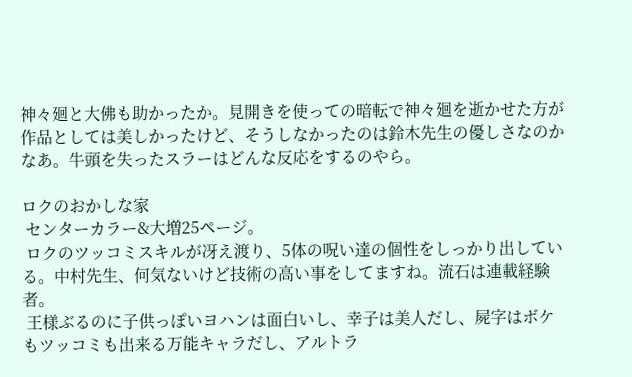神々廻と大佛も助かったか。見開きを使っての暗転で神々廻を逝かせた方が作品としては美しかったけど、そうしなかったのは鈴木先生の優しさなのかなあ。牛頭を失ったスラーはどんな反応をするのやら。

ロクのおかしな家
 センターカラー&大増25ページ。
 ロクのツッコミスキルが冴え渡り、5体の呪い達の個性をしっかり出している。中村先生、何気ないけど技術の高い事をしてますね。流石は連載経験者。
 王様ぶるのに子供っぽいヨハンは面白いし、幸子は美人だし、屍字はボケもツッコミも出来る万能キャラだし、アルトラ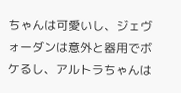ちゃんは可愛いし、ジェヴォーダンは意外と器用でボケるし、アルトラちゃんは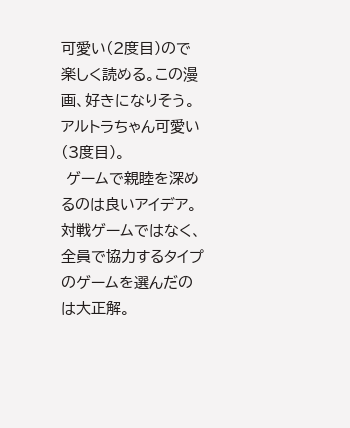可愛い(2度目)ので楽しく読める。この漫画、好きになりそう。アルトラちゃん可愛い(3度目)。
 ゲームで親睦を深めるのは良いアイデア。対戦ゲームではなく、全員で協力するタイプのゲームを選んだのは大正解。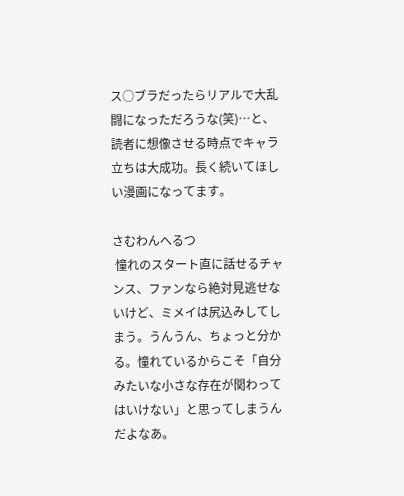ス○ブラだったらリアルで大乱闘になっただろうな(笑)…と、読者に想像させる時点でキャラ立ちは大成功。長く続いてほしい漫画になってます。

さむわんへるつ
 憧れのスタート直に話せるチャンス、ファンなら絶対見逃せないけど、ミメイは尻込みしてしまう。うんうん、ちょっと分かる。憧れているからこそ「自分みたいな小さな存在が関わってはいけない」と思ってしまうんだよなあ。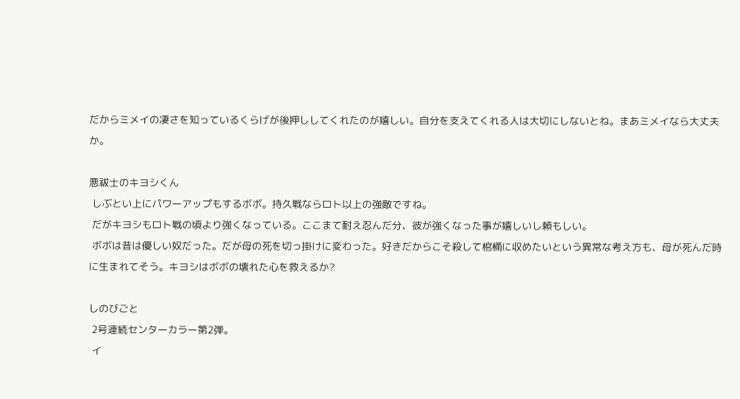だからミメイの凄さを知っているくらげが後押ししてくれたのが嬉しい。自分を支えてくれる人は大切にしないとね。まあミメイなら大丈夫か。

悪祓士のキヨシくん
 しぶとい上にパワーアップもするボボ。持久戦ならロト以上の強敵ですね。
 だがキヨシもロト戦の頃より強くなっている。ここまて耐え忍んだ分、彼が強くなった事が嬉しいし頼もしい。
 ボボは昔は優しい奴だった。だが母の死を切っ掛けに変わった。好きだからこそ殺して棺桶に収めたいという異常な考え方も、母が死んだ時に生まれてそう。キヨシはボボの壊れた心を救えるか?

しのびごと
 2号連続センターカラー第2弾。
 イ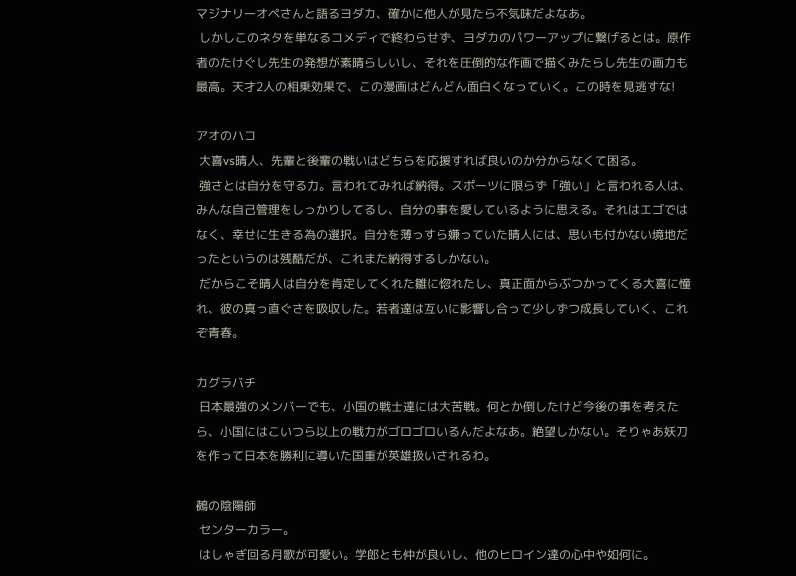マジナリーオペさんと語るヨダカ、確かに他人が見たら不気味だよなあ。
 しかしこのネタを単なるコメディで終わらせず、ヨダカのパワーアップに繋げるとは。原作者のたけぐし先生の発想が素晴らしいし、それを圧倒的な作画で描くみたらし先生の画力も最高。天才2人の相乗効果で、この漫画はどんどん面白くなっていく。この時を見逃すな!

アオのハコ
 大喜vs晴人、先輩と後輩の戦いはどちらを応援すれば良いのか分からなくて困る。
 強さとは自分を守る力。言われてみれば納得。スポーツに限らず「強い」と言われる人は、みんな自己管理をしっかりしてるし、自分の事を愛しているように思える。それはエゴではなく、幸せに生きる為の選択。自分を薄っすら嫌っていた晴人には、思いも付かない境地だったというのは残酷だが、これまた納得するしかない。
 だからこそ晴人は自分を肯定してくれた雛に惚れたし、真正面からぶつかってくる大喜に憧れ、彼の真っ直ぐさを吸収した。若者達は互いに影響し合って少しずつ成長していく、これぞ青春。

カグラバチ
 日本最強のメンバーでも、小国の戦士達には大苦戦。何とか倒したけど今後の事を考えたら、小国にはこいつら以上の戦力がゴロゴロいるんだよなあ。絶望しかない。そりゃあ妖刀を作って日本を勝利に導いた国重が英雄扱いされるわ。

鵺の陰陽師
 センターカラー。
 はしゃぎ回る月歌が可愛い。学郎とも仲が良いし、他のヒロイン達の心中や如何に。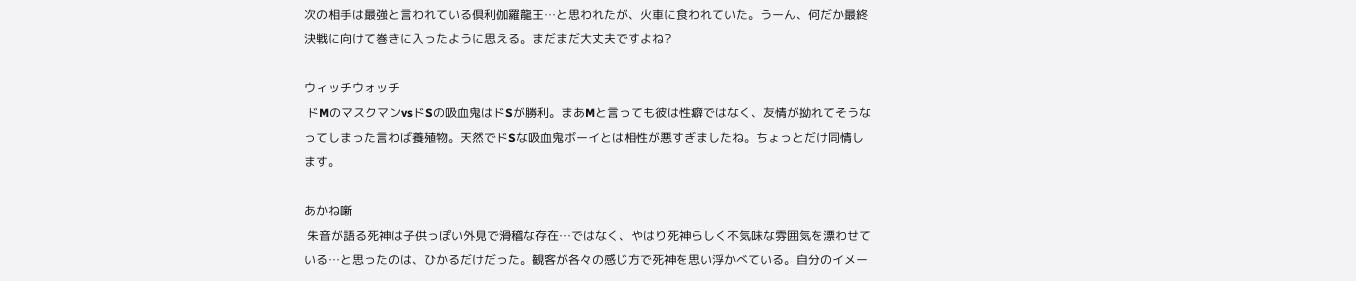次の相手は最強と言われている倶利伽羅龍王…と思われたが、火車に食われていた。うーん、何だか最終決戦に向けて巻きに入ったように思える。まだまだ大丈夫ですよね?

ウィッチウォッチ
 ドMのマスクマンvsドSの吸血鬼はドSが勝利。まあMと言っても彼は性癖ではなく、友情が拗れてそうなってしまった言わば養殖物。天然でドSな吸血鬼ボーイとは相性が悪すぎましたね。ちょっとだけ同情します。

あかね噺
 朱音が語る死神は子供っぽい外見で滑稽な存在…ではなく、やはり死神らしく不気味な雰囲気を漂わせている…と思ったのは、ひかるだけだった。観客が各々の感じ方で死神を思い浮かべている。自分のイメー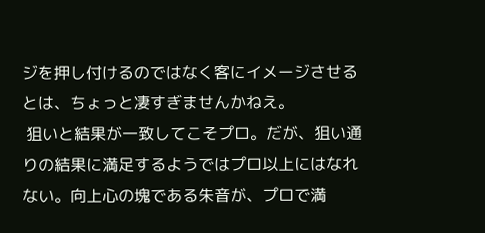ジを押し付けるのではなく客にイメージさせるとは、ちょっと凄すぎませんかねえ。
 狙いと結果が一致してこそプロ。だが、狙い通りの結果に満足するようではプロ以上にはなれない。向上心の塊である朱音が、プロで満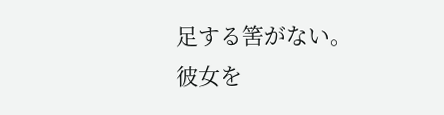足する筈がない。彼女を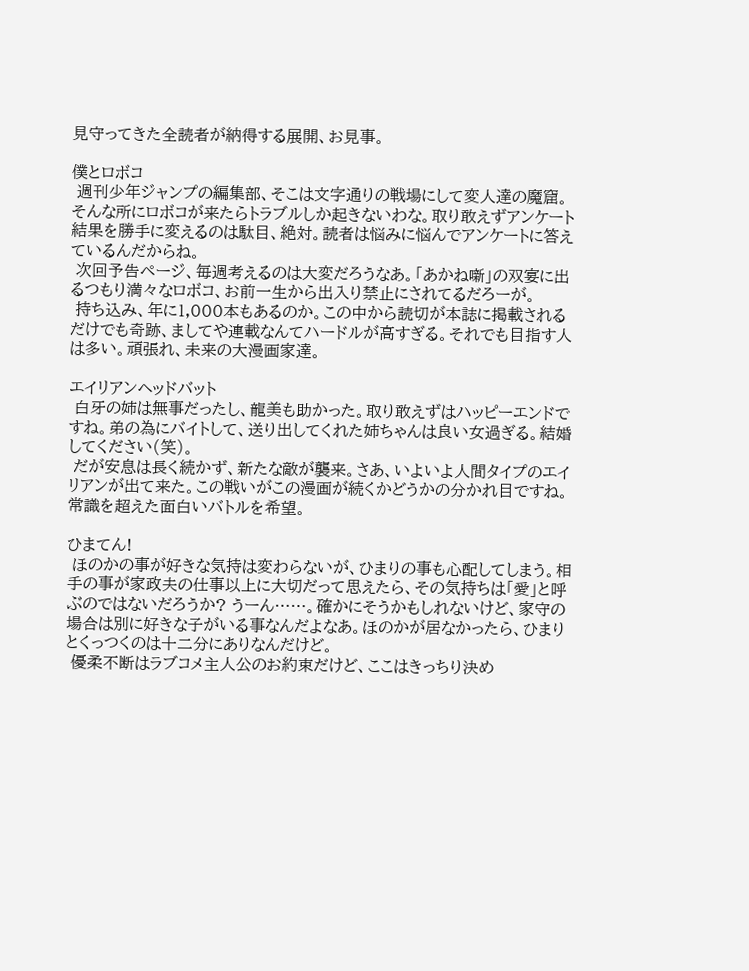見守ってきた全読者が納得する展開、お見事。

僕とロボコ
 週刊少年ジャンプの編集部、そこは文字通りの戦場にして変人達の魔窟。そんな所にロボコが来たらトラブルしか起きないわな。取り敢えずアンケート結果を勝手に変えるのは駄目、絶対。読者は悩みに悩んでアンケートに答えているんだからね。
 次回予告ページ、毎週考えるのは大変だろうなあ。「あかね噺」の双宴に出るつもり満々なロボコ、お前一生から出入り禁止にされてるだろーが。
 持ち込み、年に1,000本もあるのか。この中から読切が本誌に掲載されるだけでも奇跡、ましてや連載なんてハードルが高すぎる。それでも目指す人は多い。頑張れ、未来の大漫画家達。

エイリアンヘッドバット
 白牙の姉は無事だったし、龍美も助かった。取り敢えずはハッピーエンドですね。弟の為にバイトして、送り出してくれた姉ちゃんは良い女過ぎる。結婚してください(笑)。
 だが安息は長く続かず、新たな敵が襲来。さあ、いよいよ人間タイプのエイリアンが出て来た。この戦いがこの漫画が続くかどうかの分かれ目ですね。常識を超えた面白いバトルを希望。

ひまてん!
 ほのかの事が好きな気持は変わらないが、ひまりの事も心配してしまう。相手の事が家政夫の仕事以上に大切だって思えたら、その気持ちは「愛」と呼ぶのではないだろうか? うーん……。確かにそうかもしれないけど、家守の場合は別に好きな子がいる事なんだよなあ。ほのかが居なかったら、ひまりとくっつくのは十二分にありなんだけど。
 優柔不断はラブコメ主人公のお約束だけど、ここはきっちり決め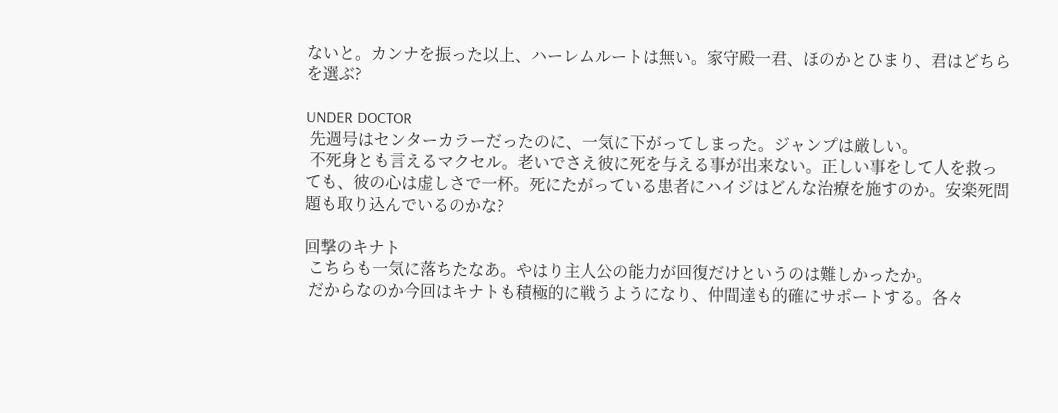ないと。カンナを振った以上、ハーレムルートは無い。家守殿一君、ほのかとひまり、君はどちらを選ぶ?

UNDER DOCTOR
 先週号はセンターカラーだったのに、一気に下がってしまった。ジャンプは厳しい。
 不死身とも言えるマクセル。老いでさえ彼に死を与える事が出来ない。正しい事をして人を救っても、彼の心は虚しさで一杯。死にたがっている患者にハイジはどんな治療を施すのか。安楽死問題も取り込んでいるのかな?

回撃のキナト
 こちらも一気に落ちたなあ。やはり主人公の能力が回復だけというのは難しかったか。
 だからなのか今回はキナトも積極的に戦うようになり、仲間達も的確にサポートする。各々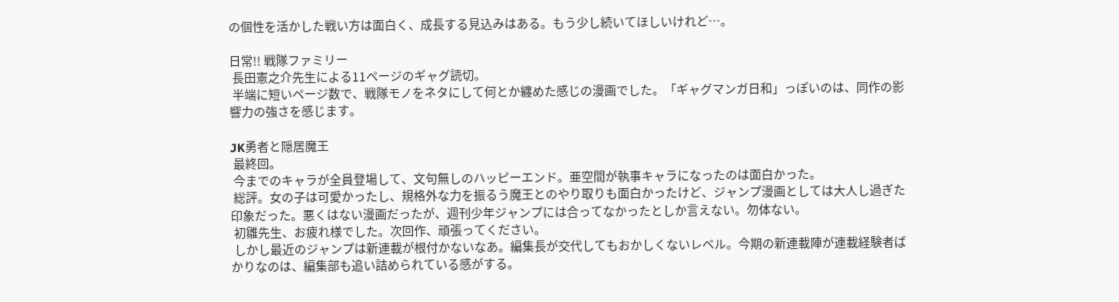の個性を活かした戦い方は面白く、成長する見込みはある。もう少し続いてほしいけれど…。

日常!! 戦隊ファミリー
 長田憲之介先生による11ページのギャグ読切。
 半端に短いページ数で、戦隊モノをネタにして何とか纏めた感じの漫画でした。「ギャグマンガ日和」っぽいのは、同作の影響力の強さを感じます。

JK勇者と隠居魔王
 最終回。
 今までのキャラが全員登場して、文句無しのハッピーエンド。亜空間が執事キャラになったのは面白かった。
 総評。女の子は可愛かったし、規格外な力を振るう魔王とのやり取りも面白かったけど、ジャンプ漫画としては大人し過ぎた印象だった。悪くはない漫画だったが、週刊少年ジャンプには合ってなかったとしか言えない。勿体ない。
 初雛先生、お疲れ様でした。次回作、頑張ってください。
 しかし最近のジャンプは新連載が根付かないなあ。編集長が交代してもおかしくないレベル。今期の新連載陣が連載経験者ばかりなのは、編集部も追い詰められている感がする。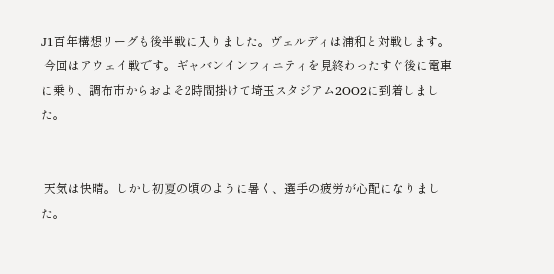J1百年構想リーグも後半戦に入りました。ヴェルディは浦和と対戦します。
 今回はアウェイ戦です。ギャバンインフィニティを見終わったすぐ後に電車に乗り、調布市からおよそ2時間掛けて埼玉スタジアム2OO2に到着しました。


 天気は快晴。しかし初夏の頃のように暑く、選手の疲労が心配になりました。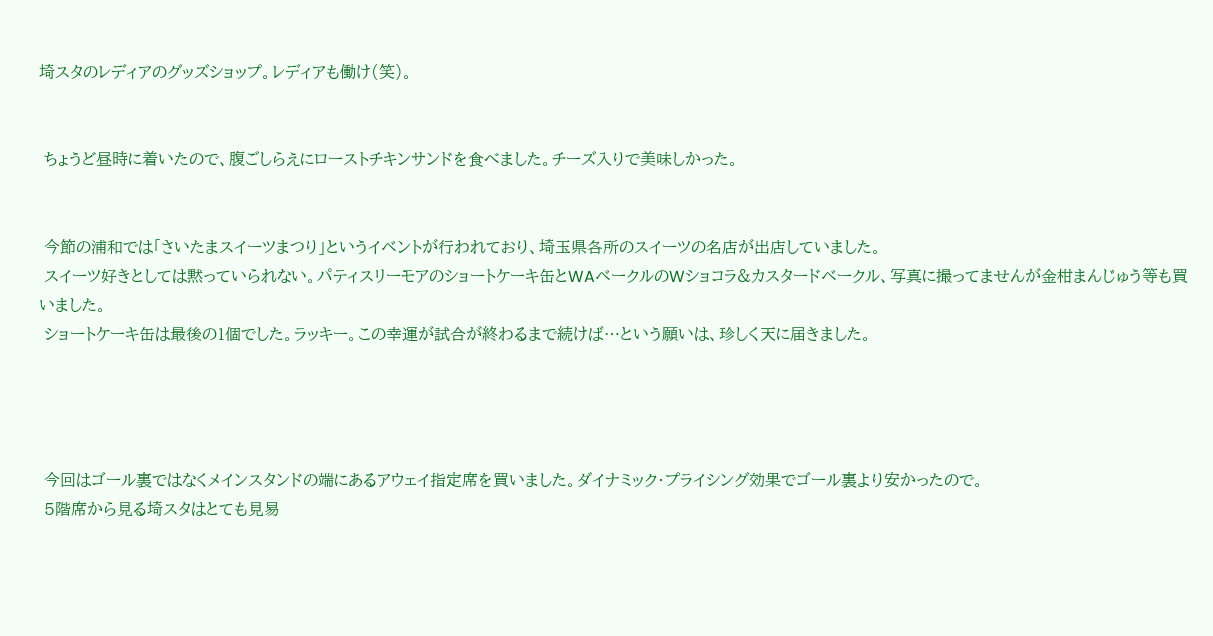埼スタのレディアのグッズショップ。レディアも働け(笑)。


 ちょうど昼時に着いたので、腹ごしらえにローストチキンサンドを食べました。チーズ入りで美味しかった。


 今節の浦和では「さいたまスイーツまつり」というイベントが行われており、埼玉県各所のスイーツの名店が出店していました。
 スイーツ好きとしては黙っていられない。パティスリーモアのショートケーキ缶とWAベークルのWショコラ&カスタードベークル、写真に撮ってませんが金柑まんじゅう等も買いました。
 ショートケーキ缶は最後の1個でした。ラッキー。この幸運が試合が終わるまで続けば…という願いは、珍しく天に届きました。




 今回はゴール裏ではなくメインスタンドの端にあるアウェイ指定席を買いました。ダイナミック・プライシング効果でゴール裏より安かったので。
 5階席から見る埼スタはとても見易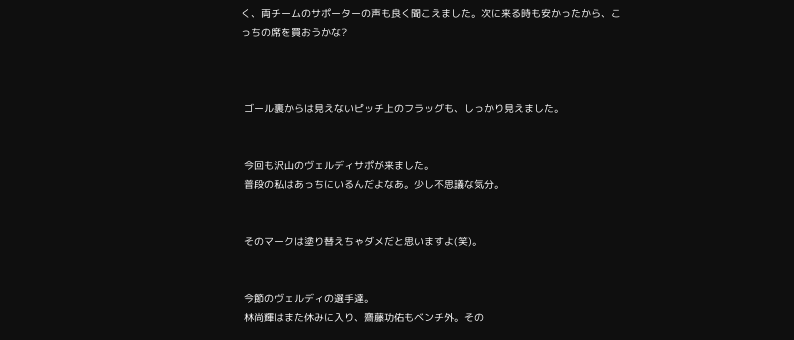く、両チームのサポーターの声も良く聞こえました。次に来る時も安かったから、こっちの席を買おうかな?



 ゴール裏からは見えないピッチ上のフラッグも、しっかり見えました。


 今回も沢山のヴェルディサポが来ました。
 普段の私はあっちにいるんだよなあ。少し不思議な気分。


 そのマークは塗り替えちゃダメだと思いますよ(笑)。


 今節のヴェルディの選手達。
 林尚輝はまた休みに入り、齋藤功佑もベンチ外。その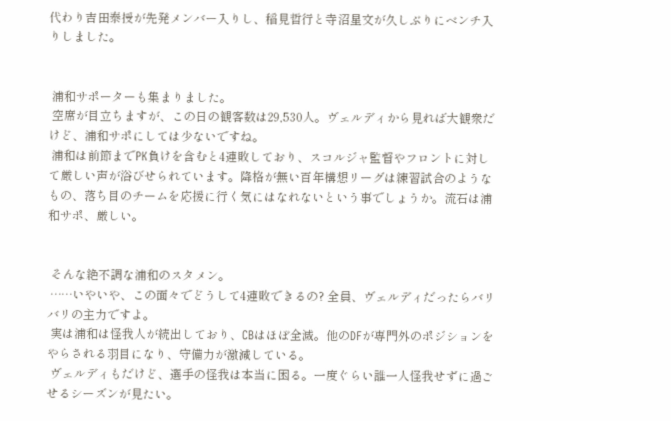代わり吉田泰授が先発メンバー入りし、稲見哲行と寺沼星文が久しぶりにベンチ入りしました。


 浦和サポーターも集まりました。
 空席が目立ちますが、この日の観客数は29,530人。ヴェルディから見れば大観衆だけど、浦和サポにしては少ないですね。
 浦和は前節までPK負けを含むと4連敗しており、スコルジャ監督やフロントに対して厳しい声が浴びせられています。降格が無い百年構想リーグは練習試合のようなもの、落ち目のチームを応援に行く気にはなれないという事でしょうか。流石は浦和サポ、厳しい。


 そんな絶不調な浦和のスタメン。
 ……いやいや、この面々でどうして4連敗できるの? 全員、ヴェルディだったらバリバリの主力ですよ。
 実は浦和は怪我人が続出しており、CBはほぼ全滅。他のDFが専門外のポジションをやらされる羽目になり、守備力が激減している。
 ヴェルディもだけど、選手の怪我は本当に困る。一度ぐらい誰一人怪我せずに過ごせるシーズンが見たい。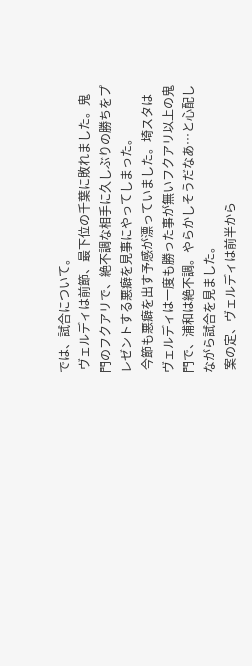では、試合について。
 ヴェルディは前節、最下位の千葉に敗れました。鬼門のフクアリで、絶不調な相手に久しぶりの勝ちをプレゼントする悪癖を見事にやってしまった。
 今節も悪癖を出す予感が漂っていました。埼スタはヴェルディは一度も勝った事が無いフクアリ以上の鬼門で、浦和は絶不調。やらかしそうだなあ…と心配しながら試合を見ました。
 案の定、ヴェルディは前半から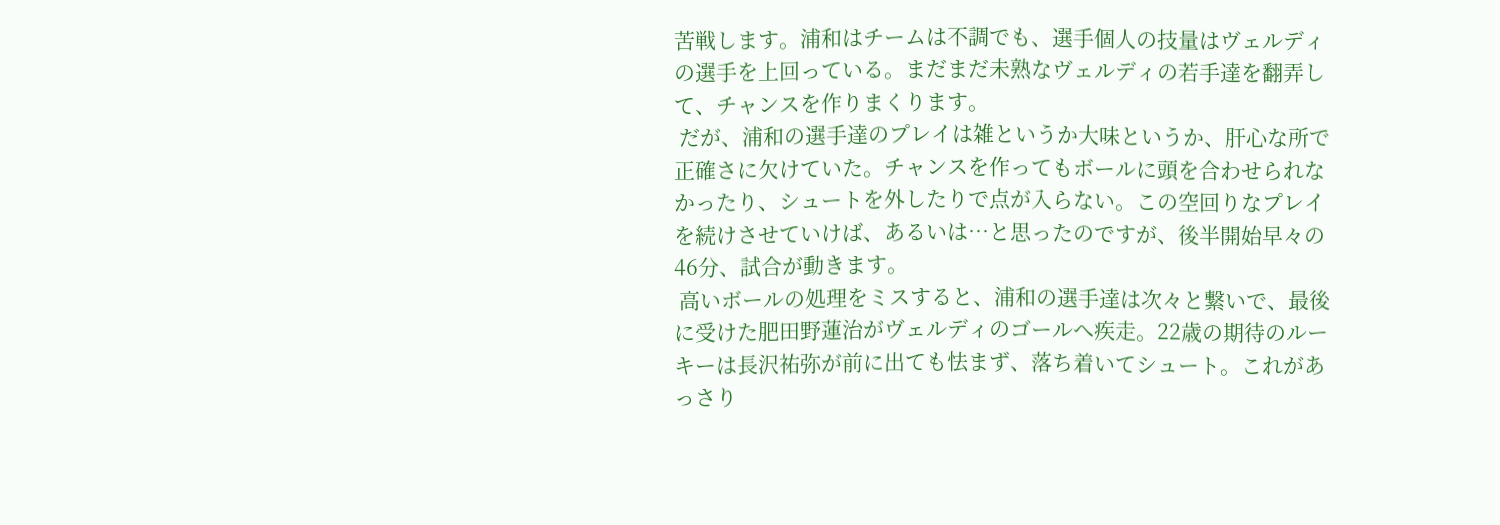苦戦します。浦和はチームは不調でも、選手個人の技量はヴェルディの選手を上回っている。まだまだ未熟なヴェルディの若手達を翻弄して、チャンスを作りまくります。
 だが、浦和の選手達のプレイは雑というか大味というか、肝心な所で正確さに欠けていた。チャンスを作ってもボールに頭を合わせられなかったり、シュートを外したりで点が入らない。この空回りなプレイを続けさせていけば、あるいは…と思ったのですが、後半開始早々の46分、試合が動きます。
 高いボールの処理をミスすると、浦和の選手達は次々と繋いで、最後に受けた肥田野蓮治がヴェルディのゴールへ疾走。22歳の期待のルーキーは長沢祐弥が前に出ても怯まず、落ち着いてシュート。これがあっさり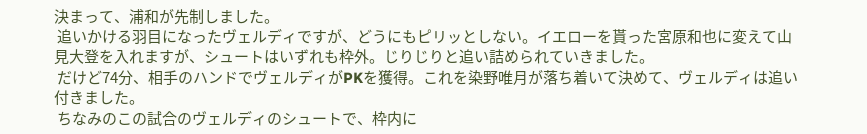決まって、浦和が先制しました。
 追いかける羽目になったヴェルディですが、どうにもピリッとしない。イエローを貰った宮原和也に変えて山見大登を入れますが、シュートはいずれも枠外。じりじりと追い詰められていきました。
 だけど74分、相手のハンドでヴェルディがPKを獲得。これを染野唯月が落ち着いて決めて、ヴェルディは追い付きました。
 ちなみのこの試合のヴェルディのシュートで、枠内に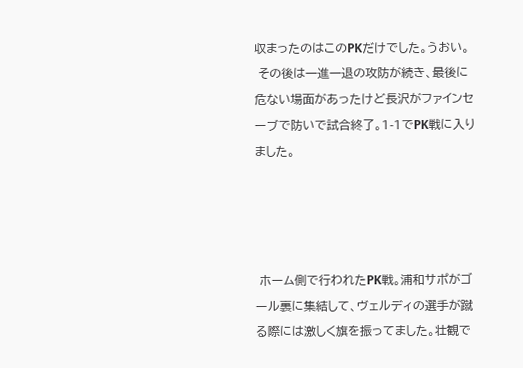収まったのはこのPKだけでした。うおい。
 その後は一進一退の攻防が続き、最後に危ない場面があったけど長沢がファインセーブで防いで試合終了。1-1でPK戦に入りました。




 ホーム側で行われたPK戦。浦和サポがゴール裏に集結して、ヴェルディの選手が蹴る際には激しく旗を振ってました。壮観で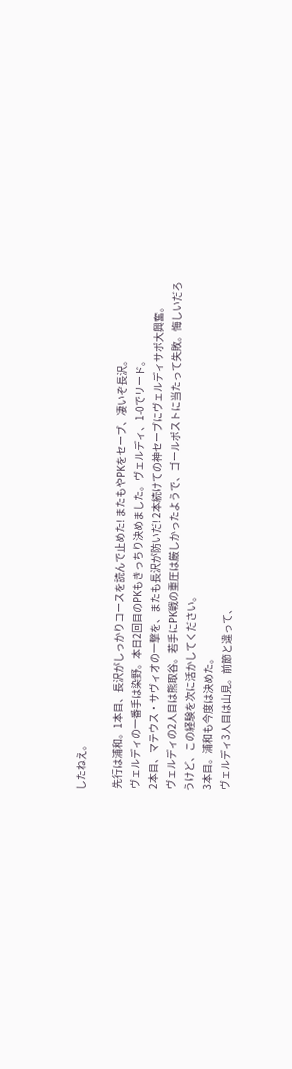したねえ。

 先行は浦和。1本目、長沢がしっかりコースを読んで止めた! またもやPKをセーブ、凄いぞ長沢。
 ヴェルディの一番手は染野。本日2回目のPKもきっちり決めました。ヴェルディ、1-0でリード。
 2本目、マテウス・サヴィオの一撃を、またも長沢が防いだ! 2本続けての神セーブにヴェルディサポ大興奮。
 ヴェルディの2人目は熊取谷。若手にPK戦の重圧は厳しかったようで、ゴールポストに当たって失敗。悔しいだろうけど、この経験を次に活かしてください。
 3本目。浦和も今度は決めた。
 ヴェルディ3人目は山見。前節と違って、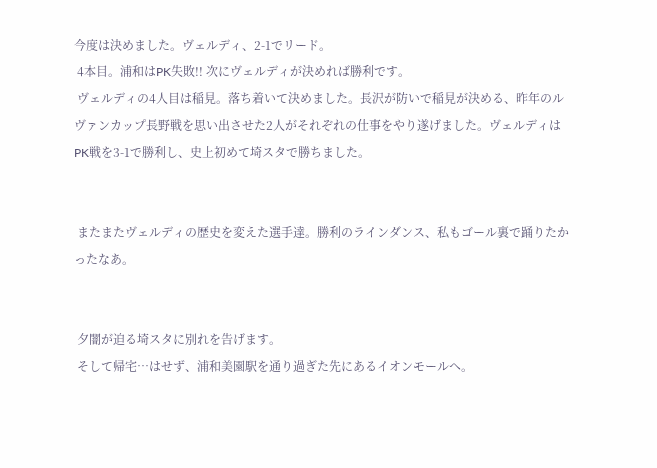今度は決めました。ヴェルディ、2-1でリード。
 4本目。浦和はPK失敗!! 次にヴェルディが決めれば勝利です。
 ヴェルディの4人目は稲見。落ち着いて決めました。長沢が防いで稲見が決める、昨年のルヴァンカップ長野戦を思い出させた2人がそれぞれの仕事をやり遂げました。ヴェルディはPK戦を3-1で勝利し、史上初めて埼スタで勝ちました。


 またまたヴェルディの歴史を変えた選手達。勝利のラインダンス、私もゴール裏で踊りたかったなあ。


 夕闇が迫る埼スタに別れを告げます。
 そして帰宅…はせず、浦和美園駅を通り過ぎた先にあるイオンモールへ。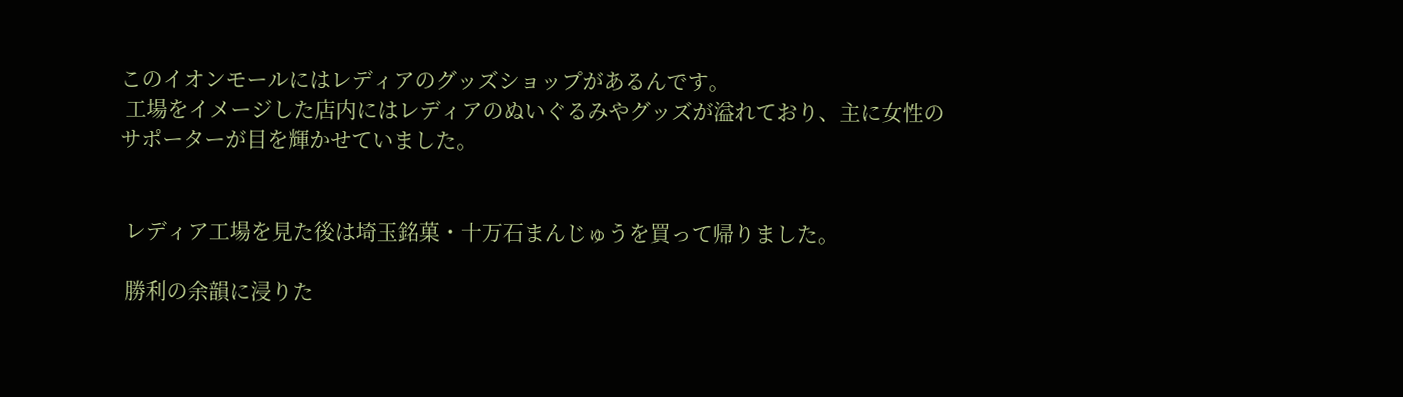このイオンモールにはレディアのグッズショップがあるんです。
 工場をイメージした店内にはレディアのぬいぐるみやグッズが溢れており、主に女性のサポーターが目を輝かせていました。


 レディア工場を見た後は埼玉銘菓・十万石まんじゅうを買って帰りました。

 勝利の余韻に浸りた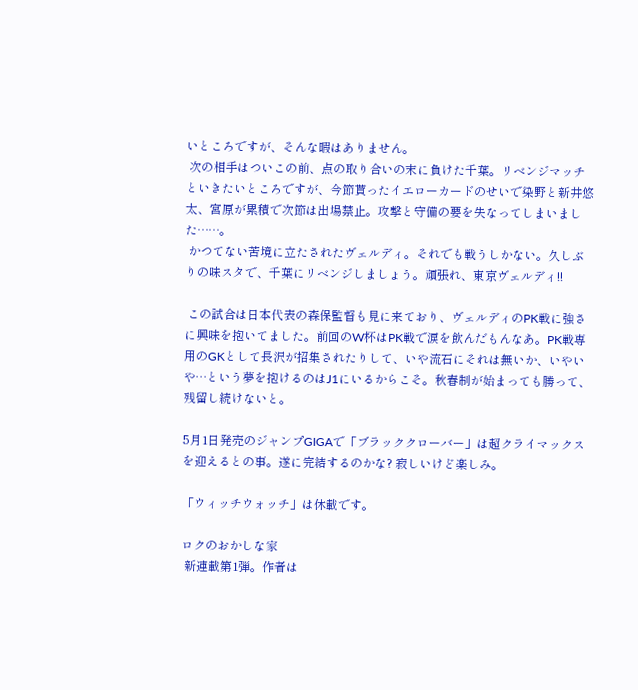いところですが、そんな暇はありません。
 次の相手はついこの前、点の取り合いの末に負けた千葉。リベンジマッチといきたいところですが、今節貰ったイエローカードのせいで染野と新井悠太、宮原が累積で次節は出場禁止。攻撃と守備の要を失なってしまいました……。
 かつてない苦境に立たされたヴェルディ。それでも戦うしかない。久しぶりの味スタで、千葉にリベンジしましょう。頑張れ、東京ヴェルディ!!

 この試合は日本代表の森保監督も見に来ており、ヴェルディのPK戦に強さに興味を抱いてました。前回のW杯はPK戦で涙を飲んだもんなあ。PK戦専用のGKとして長沢が招集されたりして、いや流石にそれは無いか、いやいや…という夢を抱けるのはJ1にいるからこそ。秋春制が始まっても勝って、残留し続けないと。

5月1日発売のジャンプGIGAで「ブラッククローバー」は超クライマックスを迎えるとの事。遂に完結するのかな? 寂しいけど楽しみ。

「ウィッチウォッチ」は休載です。

ロクのおかしな家
 新連載第1弾。作者は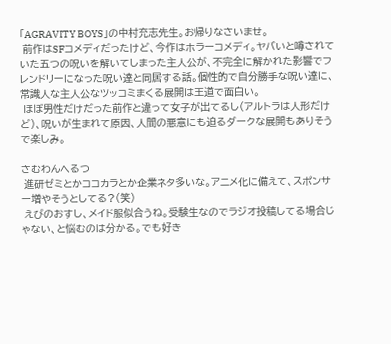「AGRAVITY BOYS」の中村充志先生。お帰りなさいませ。
 前作はSFコメディだったけど、今作はホラーコメディ。ヤバいと噂されていた五つの呪いを解いてしまった主人公が、不完全に解かれた影響でフレンドリーになった呪い達と同居する話。個性的で自分勝手な呪い達に、常識人な主人公なツッコミまくる展開は王道で面白い。
 ほぼ男性だけだった前作と違って女子が出てるし(アルトラは人形だけど)、呪いが生まれて原因、人間の悪意にも迫るダークな展開もありそうで楽しみ。

さむわんへるつ
 進研ゼミとかココカラとか企業ネタ多いな。アニメ化に備えて、スポンサー増やそうとしてる?(笑)
 えびのおすし、メイド服似合うね。受験生なのでラジオ投稿してる場合じゃない、と悩むのは分かる。でも好き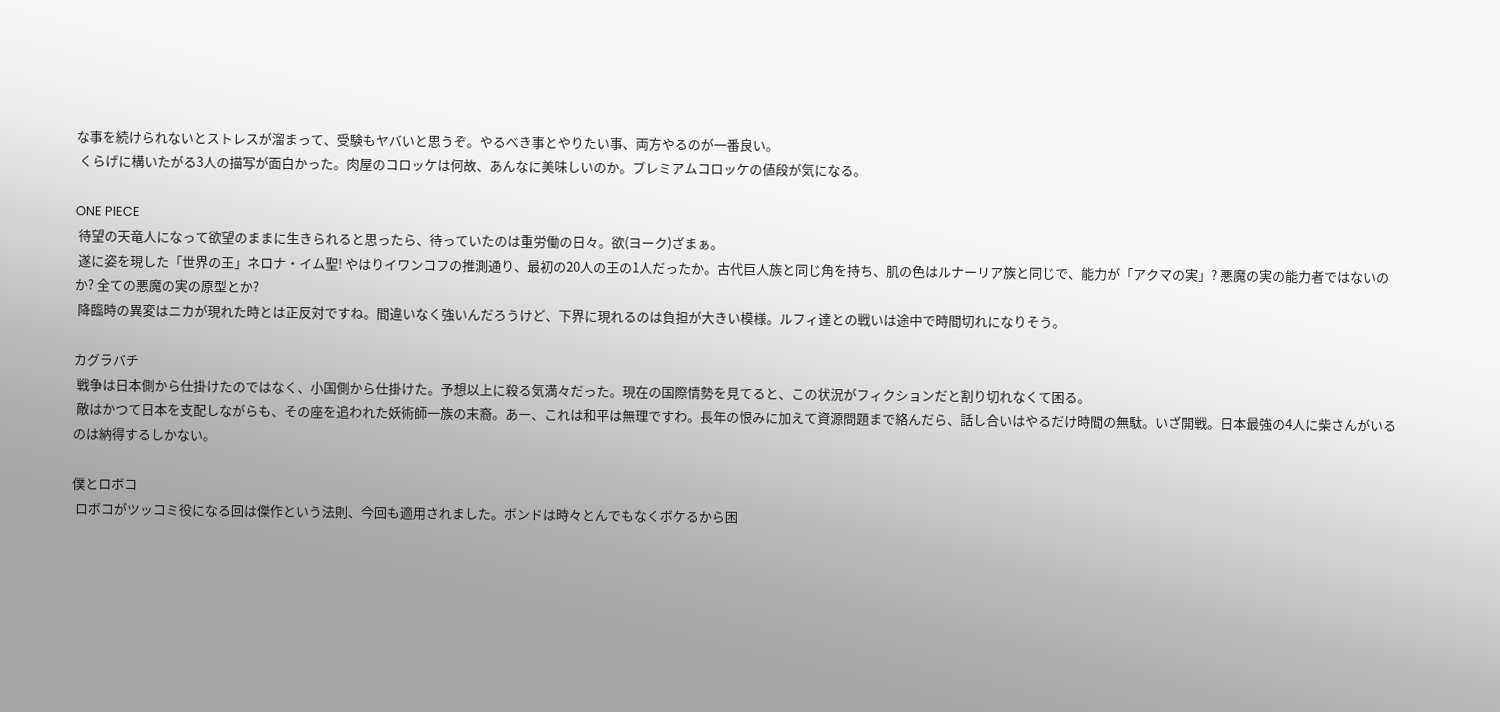な事を続けられないとストレスが溜まって、受験もヤバいと思うぞ。やるべき事とやりたい事、両方やるのが一番良い。
 くらげに構いたがる3人の描写が面白かった。肉屋のコロッケは何故、あんなに美味しいのか。プレミアムコロッケの値段が気になる。

ONE PIECE
 待望の天竜人になって欲望のままに生きられると思ったら、待っていたのは重労働の日々。欲(ヨーク)ざまぁ。
 遂に姿を現した「世界の王」ネロナ・イム聖! やはりイワンコフの推測通り、最初の20人の王の1人だったか。古代巨人族と同じ角を持ち、肌の色はルナーリア族と同じで、能力が「アクマの実」? 悪魔の実の能力者ではないのか? 全ての悪魔の実の原型とか?
 降臨時の異変はニカが現れた時とは正反対ですね。間違いなく強いんだろうけど、下界に現れるのは負担が大きい模様。ルフィ達との戦いは途中で時間切れになりそう。

カグラバチ
 戦争は日本側から仕掛けたのではなく、小国側から仕掛けた。予想以上に殺る気満々だった。現在の国際情勢を見てると、この状況がフィクションだと割り切れなくて困る。
 敵はかつて日本を支配しながらも、その座を追われた妖術師一族の末裔。あー、これは和平は無理ですわ。長年の恨みに加えて資源問題まで絡んだら、話し合いはやるだけ時間の無駄。いざ開戦。日本最強の4人に柴さんがいるのは納得するしかない。

僕とロボコ
 ロボコがツッコミ役になる回は傑作という法則、今回も適用されました。ボンドは時々とんでもなくボケるから困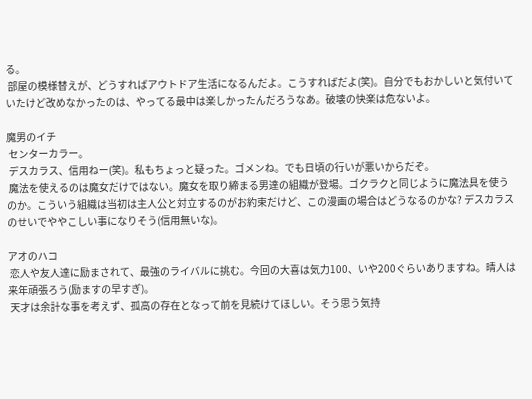る。
 部屋の模様替えが、どうすればアウトドア生活になるんだよ。こうすればだよ(笑)。自分でもおかしいと気付いていたけど改めなかったのは、やってる最中は楽しかったんだろうなあ。破壊の快楽は危ないよ。

魔男のイチ
 センターカラー。
 デスカラス、信用ねー(笑)。私もちょっと疑った。ゴメンね。でも日頃の行いが悪いからだぞ。
 魔法を使えるのは魔女だけではない。魔女を取り締まる男達の組織が登場。ゴクラクと同じように魔法具を使うのか。こういう組織は当初は主人公と対立するのがお約束だけど、この漫画の場合はどうなるのかな? デスカラスのせいでややこしい事になりそう(信用無いな)。

アオのハコ
 恋人や友人達に励まされて、最強のライバルに挑む。今回の大喜は気力100、いや200ぐらいありますね。晴人は来年頑張ろう(励ますの早すぎ)。
 天才は余計な事を考えず、孤高の存在となって前を見続けてほしい。そう思う気持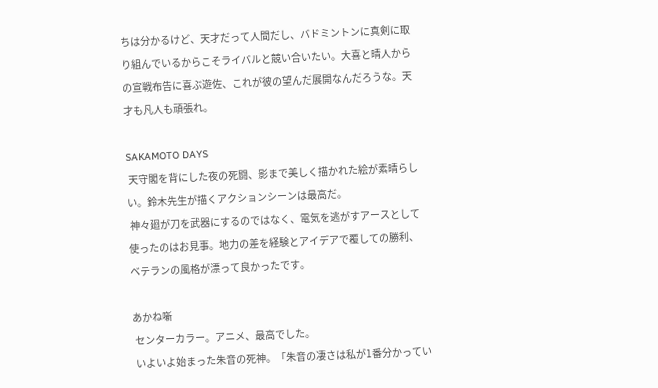ちは分かるけど、天才だって人間だし、バドミントンに真剣に取り組んでいるからこそライバルと競い合いたい。大喜と晴人からの宣戦布告に喜ぶ遊佐、これが彼の望んだ展開なんだろうな。天才も凡人も頑張れ。

SAKAMOTO DAYS
 天守閣を背にした夜の死闘、影まで美しく描かれた絵が素晴らしい。鈴木先生が描くアクションシーンは最高だ。
 神々廻が刀を武器にするのではなく、電気を逃がすアースとして使ったのはお見事。地力の差を経験とアイデアで覆しての勝利、ベテランの風格が漂って良かったです。

あかね噺
 センターカラー。アニメ、最高でした。
 いよいよ始まった朱音の死神。「朱音の凄さは私が1番分かってい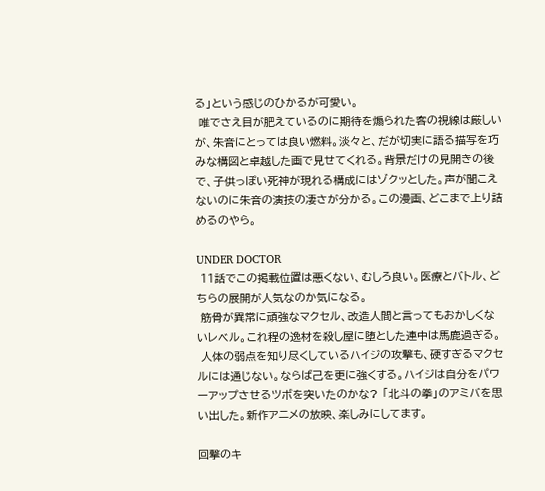る」という感じのひかるが可愛い。
 唯でさえ目が肥えているのに期待を煽られた客の視線は厳しいが、朱音にとっては良い燃料。淡々と、だが切実に語る描写を巧みな構図と卓越した画で見せてくれる。背景だけの見開きの後で、子供っぽい死神が現れる構成にはゾクッとした。声が聞こえないのに朱音の演技の凄さが分かる。この漫画、どこまで上り詰めるのやら。

UNDER DOCTOR
 11話でこの掲載位置は悪くない、むしろ良い。医療とバトル、どちらの展開が人気なのか気になる。
 筋骨が異常に頑強なマクセル、改造人間と言ってもおかしくないレベル。これ程の逸材を殺し屋に堕とした連中は馬鹿過ぎる。
 人体の弱点を知り尽くしているハイジの攻撃も、硬すぎるマクセルには通じない。ならば己を更に強くする。ハイジは自分をパワーアップさせるツボを突いたのかな? 「北斗の拳」のアミバを思い出した。新作アニメの放映、楽しみにしてます。

回撃のキ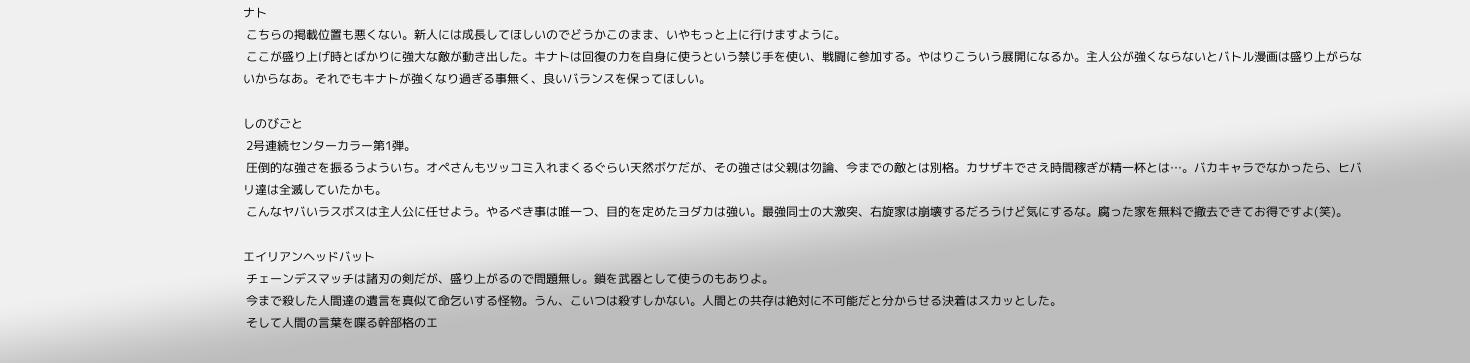ナト
 こちらの掲載位置も悪くない。新人には成長してほしいのでどうかこのまま、いやもっと上に行けますように。
 ここが盛り上げ時とばかりに強大な敵が動き出した。キナトは回復の力を自身に使うという禁じ手を使い、戦闘に参加する。やはりこういう展開になるか。主人公が強くならないとバトル漫画は盛り上がらないからなあ。それでもキナトが強くなり過ぎる事無く、良いバランスを保ってほしい。

しのびごと
 2号連続センターカラー第1弾。
 圧倒的な強さを振るうよういち。オペさんもツッコミ入れまくるぐらい天然ボケだが、その強さは父親は勿論、今までの敵とは別格。カサザキでさえ時間稼ぎが精一杯とは…。バカキャラでなかったら、ヒバリ達は全滅していたかも。
 こんなヤバいラスボスは主人公に任せよう。やるべき事は唯一つ、目的を定めたヨダカは強い。最強同士の大激突、右旋家は崩壊するだろうけど気にするな。腐った家を無料で撤去できてお得ですよ(笑)。

エイリアンヘッドバット
 チェーンデスマッチは諸刃の剣だが、盛り上がるので問題無し。鎖を武器として使うのもありよ。
 今まで殺した人間達の遺言を真似て命乞いする怪物。うん、こいつは殺すしかない。人間との共存は絶対に不可能だと分からせる決着はスカッとした。
 そして人間の言葉を喋る幹部格のエ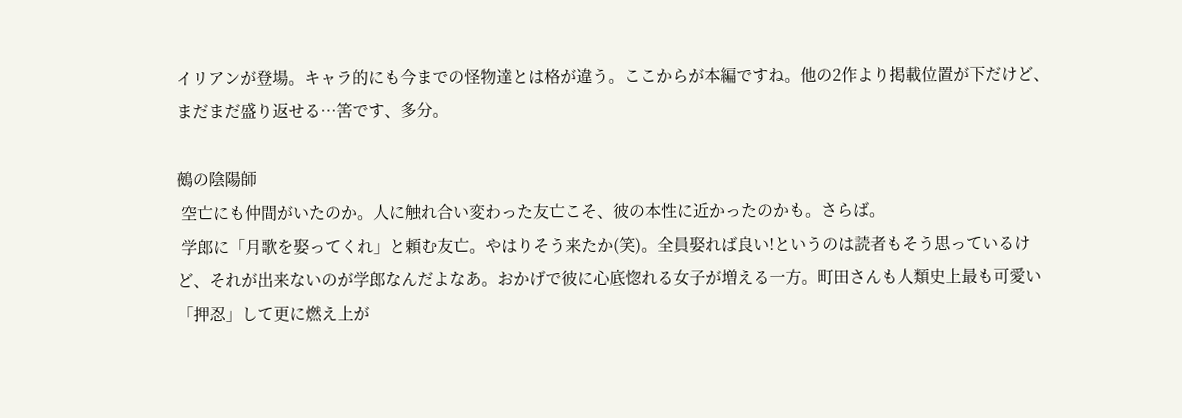イリアンが登場。キャラ的にも今までの怪物達とは格が違う。ここからが本編ですね。他の2作より掲載位置が下だけど、まだまだ盛り返せる…筈です、多分。

鵺の陰陽師
 空亡にも仲間がいたのか。人に触れ合い変わった友亡こそ、彼の本性に近かったのかも。さらば。
 学郎に「月歌を娶ってくれ」と頼む友亡。やはりそう来たか(笑)。全員娶れば良い!というのは読者もそう思っているけど、それが出来ないのが学郎なんだよなあ。おかげで彼に心底惚れる女子が増える一方。町田さんも人類史上最も可愛い「押忍」して更に燃え上が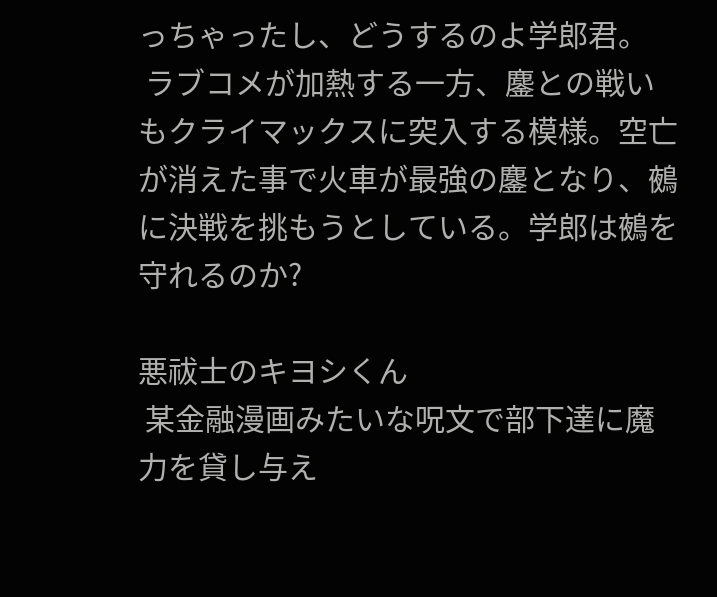っちゃったし、どうするのよ学郎君。
 ラブコメが加熱する一方、鏖との戦いもクライマックスに突入する模様。空亡が消えた事で火車が最強の鏖となり、鵺に決戦を挑もうとしている。学郎は鵺を守れるのか?

悪祓士のキヨシくん
 某金融漫画みたいな呪文で部下達に魔力を貸し与え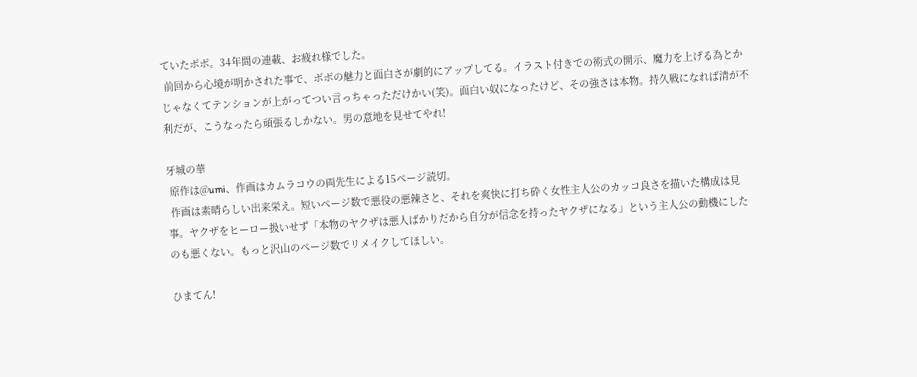ていたボボ。34年間の連載、お疲れ様でした。
 前回から心境が明かされた事で、ボボの魅力と面白さが劇的にアップしてる。イラスト付きでの術式の開示、魔力を上げる為とかじゃなくてテンションが上がってつい言っちゃっただけかい(笑)。面白い奴になったけど、その強さは本物。持久戦になれば清が不利だが、こうなったら頑張るしかない。男の意地を見せてやれ!

牙城の華
 原作は@umi、作画はカムラコウの両先生による15ページ読切。
 作画は素晴らしい出来栄え。短いページ数で悪役の悪辣さと、それを爽快に打ち砕く女性主人公のカッコ良さを描いた構成は見事。ヤクザをヒーロー扱いせず「本物のヤクザは悪人ばかりだから自分が信念を持ったヤクザになる」という主人公の動機にしたのも悪くない。もっと沢山のページ数でリメイクしてほしい。

ひまてん!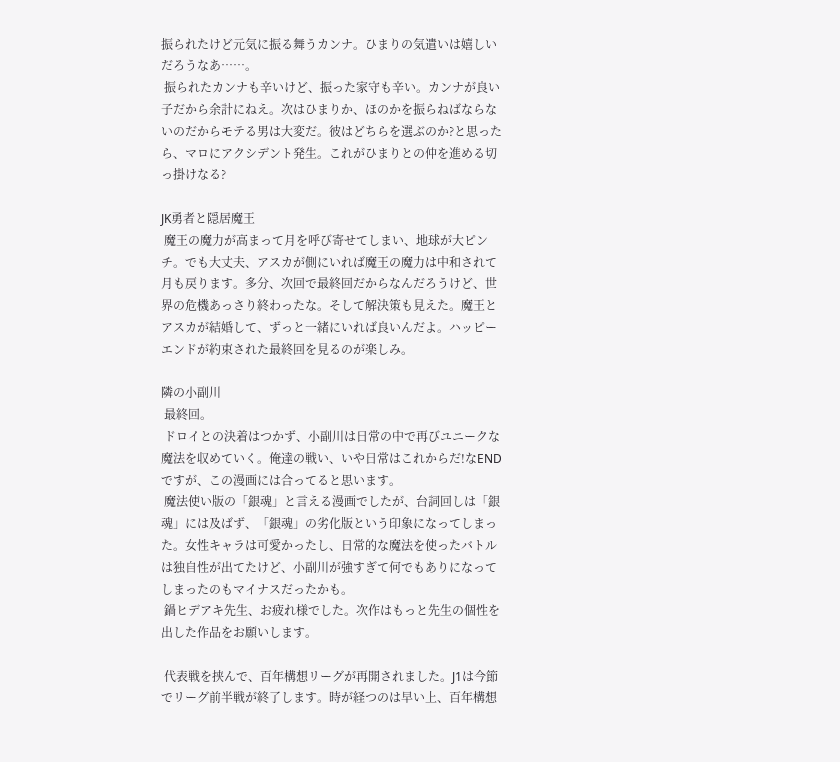振られたけど元気に振る舞うカンナ。ひまりの気遣いは嬉しいだろうなあ……。
 振られたカンナも辛いけど、振った家守も辛い。カンナが良い子だから余計にねえ。次はひまりか、ほのかを振らねばならないのだからモテる男は大変だ。彼はどちらを選ぶのか?と思ったら、マロにアクシデント発生。これがひまりとの仲を進める切っ掛けなる?

JK勇者と隠居魔王
 魔王の魔力が高まって月を呼び寄せてしまい、地球が大ピンチ。でも大丈夫、アスカが側にいれば魔王の魔力は中和されて月も戻ります。多分、次回で最終回だからなんだろうけど、世界の危機あっさり終わったな。そして解決策も見えた。魔王とアスカが結婚して、ずっと一緒にいれば良いんだよ。ハッピーエンドが約束された最終回を見るのが楽しみ。

隣の小副川
 最終回。
 ドロイとの決着はつかず、小副川は日常の中で再びユニークな魔法を収めていく。俺達の戦い、いや日常はこれからだ!なENDですが、この漫画には合ってると思います。
 魔法使い版の「銀魂」と言える漫画でしたが、台詞回しは「銀魂」には及ばず、「銀魂」の劣化版という印象になってしまった。女性キャラは可愛かったし、日常的な魔法を使ったバトルは独自性が出てたけど、小副川が強すぎて何でもありになってしまったのもマイナスだったかも。
 鍋ヒデアキ先生、お疲れ様でした。次作はもっと先生の個性を出した作品をお願いします。

 代表戦を挟んで、百年構想リーグが再開されました。J1は今節でリーグ前半戦が終了します。時が経つのは早い上、百年構想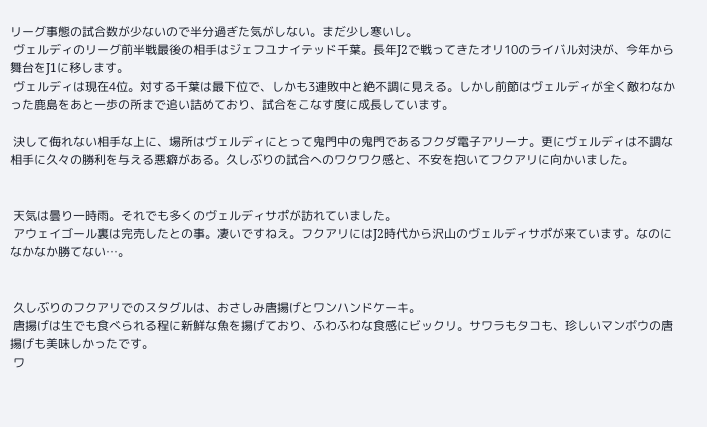リーグ事態の試合数が少ないので半分過ぎた気がしない。まだ少し寒いし。
 ヴェルディのリーグ前半戦最後の相手はジェフユナイテッド千葉。長年J2で戦ってきたオリ10のライバル対決が、今年から舞台をJ1に移します。
 ヴェルディは現在4位。対する千葉は最下位で、しかも3連敗中と絶不調に見える。しかし前節はヴェルディが全く敵わなかった鹿島をあと一歩の所まで追い詰めており、試合をこなす度に成長しています。

 決して侮れない相手な上に、場所はヴェルディにとって鬼門中の鬼門であるフクダ電子アリーナ。更にヴェルディは不調な相手に久々の勝利を与える悪癖がある。久しぶりの試合へのワクワク感と、不安を抱いてフクアリに向かいました。


 天気は曇り一時雨。それでも多くのヴェルディサポが訪れていました。
 アウェイゴール裏は完売したとの事。凄いですねえ。フクアリにはJ2時代から沢山のヴェルディサポが来ています。なのになかなか勝てない…。


 久しぶりのフクアリでのスタグルは、おさしみ唐揚げとワンハンドケーキ。
 唐揚げは生でも食べられる程に新鮮な魚を揚げており、ふわふわな食感にビックリ。サワラもタコも、珍しいマンボウの唐揚げも美味しかったです。
 ワ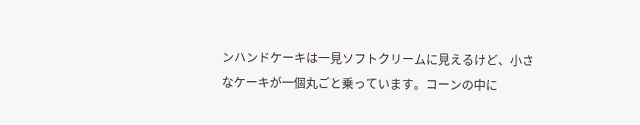ンハンドケーキは一見ソフトクリームに見えるけど、小さなケーキが一個丸ごと乗っています。コーンの中に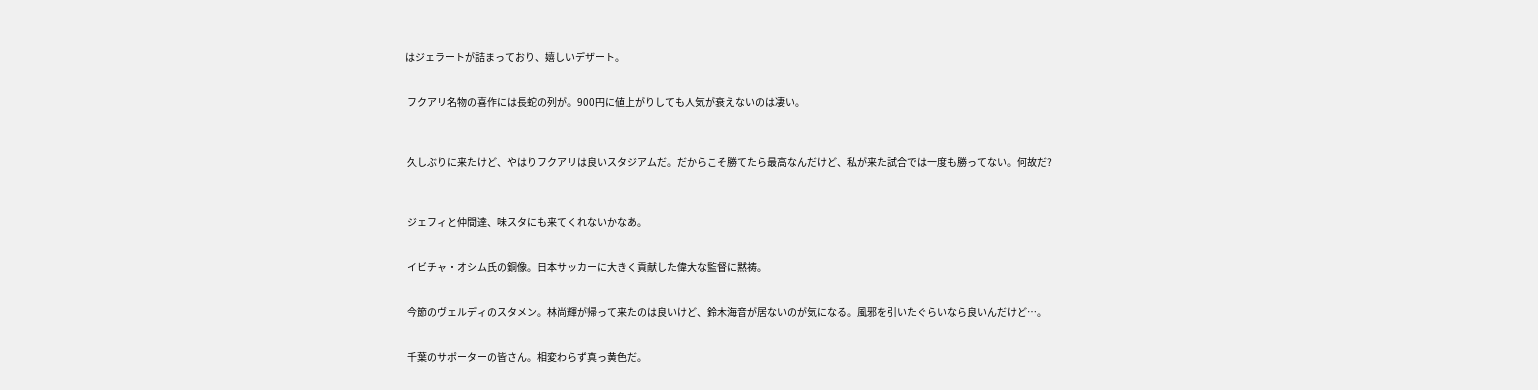はジェラートが詰まっており、嬉しいデザート。


 フクアリ名物の喜作には長蛇の列が。900円に値上がりしても人気が衰えないのは凄い。



 久しぶりに来たけど、やはりフクアリは良いスタジアムだ。だからこそ勝てたら最高なんだけど、私が来た試合では一度も勝ってない。何故だ?



 ジェフィと仲間達、味スタにも来てくれないかなあ。


 イビチャ・オシム氏の銅像。日本サッカーに大きく貢献した偉大な監督に黙祷。


 今節のヴェルディのスタメン。林尚輝が帰って来たのは良いけど、鈴木海音が居ないのが気になる。風邪を引いたぐらいなら良いんだけど…。


 千葉のサポーターの皆さん。相変わらず真っ黄色だ。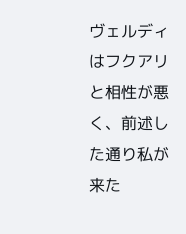ヴェルディはフクアリと相性が悪く、前述した通り私が来た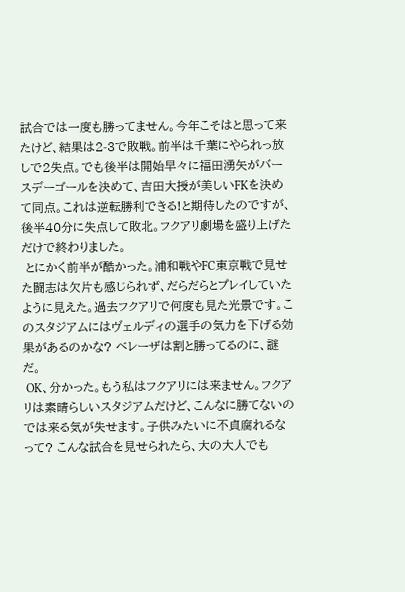試合では一度も勝ってません。今年こそはと思って来たけど、結果は2-3で敗戦。前半は千葉にやられっ放しで2失点。でも後半は開始早々に福田湧矢がバースデーゴールを決めて、吉田大授が美しいFKを決めて同点。これは逆転勝利できる!と期待したのですが、後半40分に失点して敗北。フクアリ劇場を盛り上げただけで終わりました。
 とにかく前半が酷かった。浦和戦やFC東京戦で見せた闘志は欠片も感じられず、だらだらとプレイしていたように見えた。過去フクアリで何度も見た光景です。このスタジアムにはヴェルディの選手の気力を下げる効果があるのかな? ベレーザは割と勝ってるのに、謎だ。
 OK、分かった。もう私はフクアリには来ません。フクアリは素晴らしいスタジアムだけど、こんなに勝てないのでは来る気が失せます。子供みたいに不貞腐れるなって? こんな試合を見せられたら、大の大人でも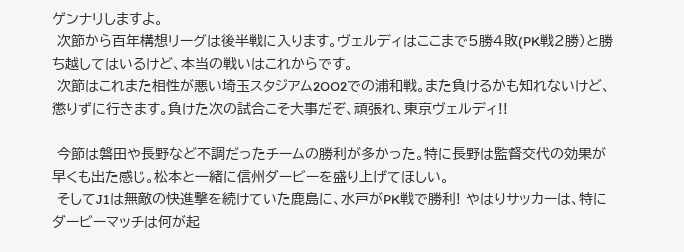ゲンナリしますよ。
 次節から百年構想リーグは後半戦に入ります。ヴェルディはここまで5勝4敗(PK戦2勝)と勝ち越してはいるけど、本当の戦いはこれからです。
 次節はこれまた相性が悪い埼玉スタジアム2OO2での浦和戦。また負けるかも知れないけど、懲りずに行きます。負けた次の試合こそ大事だぞ、頑張れ、東京ヴェルディ!!

 今節は磐田や長野など不調だったチームの勝利が多かった。特に長野は監督交代の効果が早くも出た感じ。松本と一緒に信州ダービーを盛り上げてほしい。
 そしてJ1は無敵の快進撃を続けていた鹿島に、水戸がPK戦で勝利! やはりサッカーは、特にダービーマッチは何が起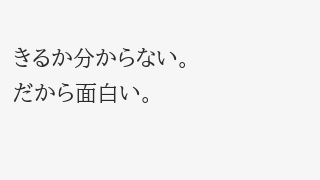きるか分からない。だから面白い。